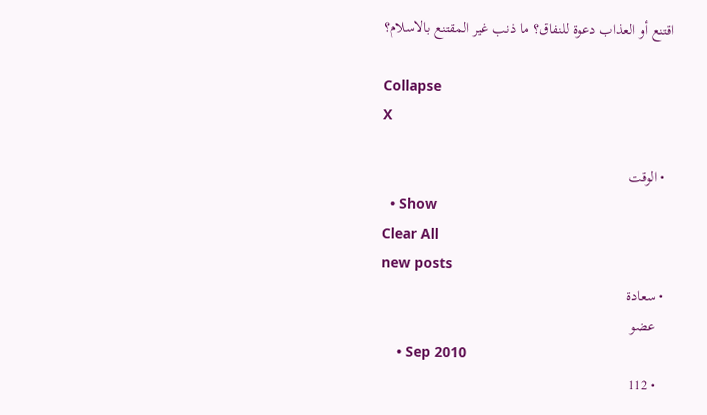اقتنع أو العذاب دعوة للنفاق؟ ما ذنب غير المقتنع بالاسلام؟

Collapse
X

  • الوقت
  • Show
Clear All
new posts
  • سعادة
    عضو
    • Sep 2010
    • 112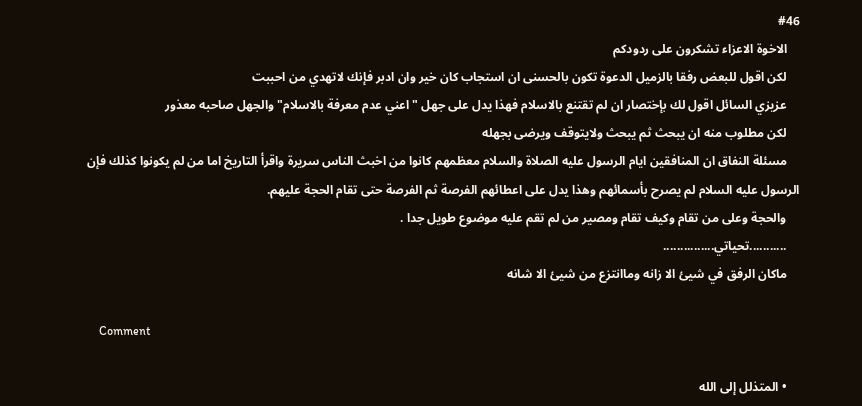#46
    الاخوة الاعزاء تشكرون على ردودكم
    لكن اقول للبعض رفقا بالزميل الدعوة تكون بالحسنى ان استجاب كان خير وان ادبر فإنك لاتهدي من احببت
    عزيزي السائل اقول لك بإختصار ان لم تقتنع بالاسلام فهذا يدل على جهل "اعني عدم معرفة بالاسلام"والجهل صاحبه معذور
    لكن مطلوب منه ان يبحث ثم يبحث ولايتوقف ويرضى بجهله
    مسئلة النفاق ان المنافقين ايام الرسول عليه الصلاة والسلام معظمهم كانوا من اخبث الناس سريرة واقرأ التاريخ اما من لم يكونوا كذلك فإن الرسول عليه السلام لم يصرح بأسمائهم وهذا يدل على اعطائهم الفرصة ثم الفرصة حتى تقام الحجة عليهم.
    والحجة وعلى من تقام وكيف تقام ومصير من لم تقم عليه موضوع طويل جدا .
    ...........تحياتي...............
    ماكان الرفق في شيئ الا زانه وماانتزع من شيئ الا شانه

    Comment

    • المتذلل إلى الله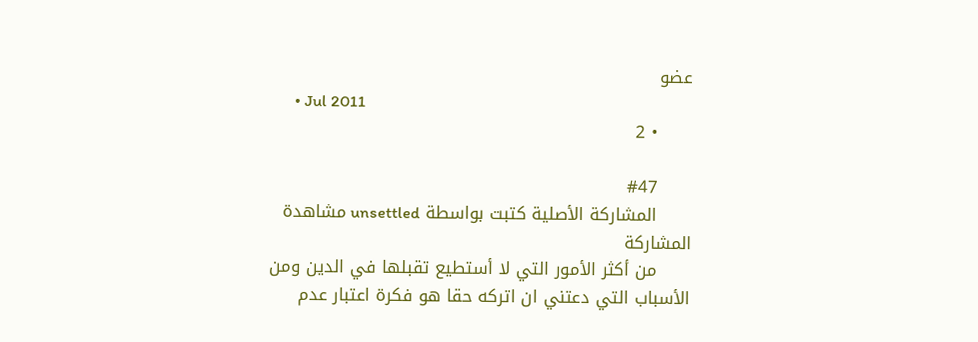عضو
      • Jul 2011
      • 2

      #47
      المشاركة الأصلية كتبت بواسطة unsettled مشاهدة المشاركة
      من أكثر الأمور التي لا أستطيع تقبلها في الدين ومن الأسباب التي دعتني ان اتركه حقا هو فكرة اعتبار عدم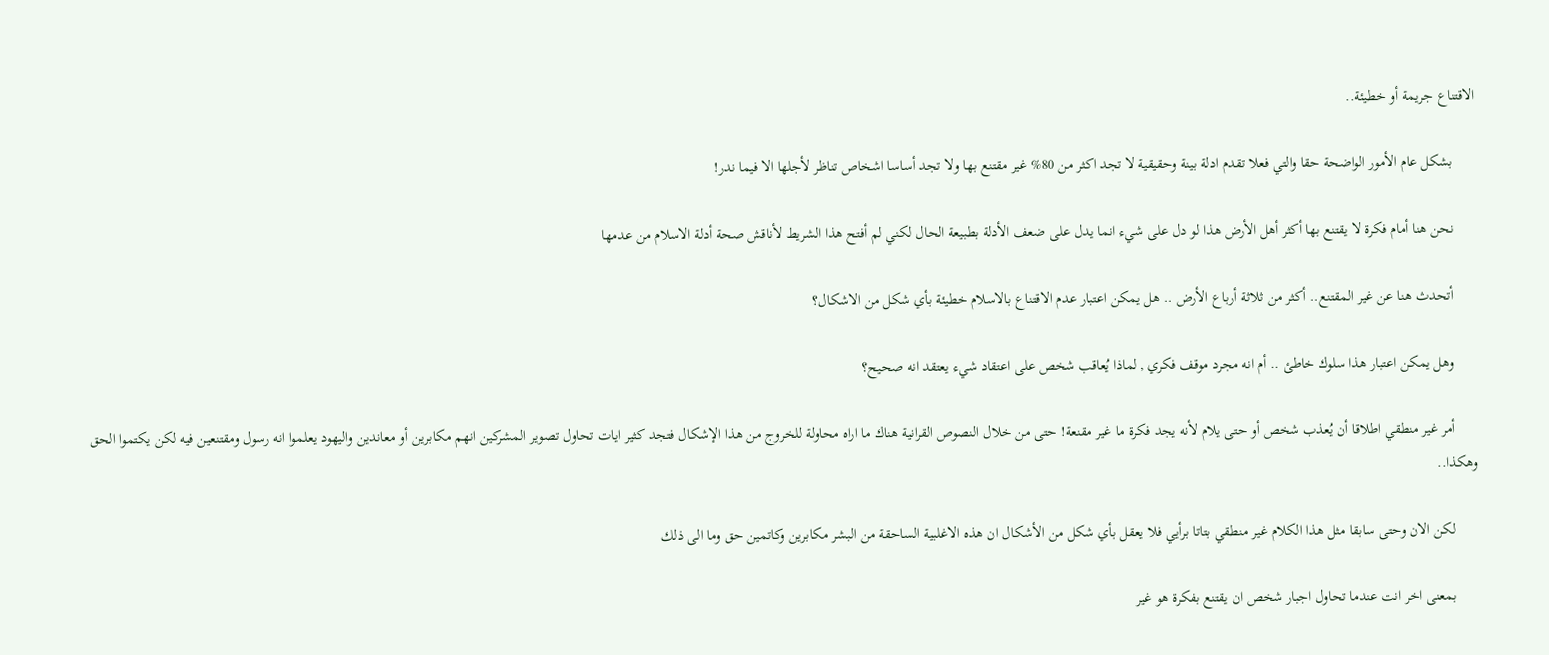الاقتناع جريمة أو خطيئة..

      بشكل عام الأمور الواضحة حقا والتي فعلا تقدم ادلة بينة وحقيقية لا تجد اكثر من 80% غير مقتنع بها ولا تجد أساسا اشخاص تناظر لأجلها الا فيما ندر!

      نحن هنا أمام فكرة لا يقتنع بها أكثر أهل الأرض هذا لو دل على شيء انما يدل على ضعف الأدلة بطبيعة الحال لكني لم أفتح هذا الشريط لأناقش صحة أدلة الاسلام من عدمها

      أتحدث هنا عن غير المقتنع.. أكثر من ثلاثة أرباع الأرض .. هل يمكن اعتبار عدم الاقتناع بالاسلام خطيئة بأي شكل من الاشكال؟

      وهل يمكن اعتبار هذا سلوك خاطئ .. أم انه مجرد موقف فكري , لماذا يُعاقب شخص على اعتقاد شيء يعتقد انه صحيح؟

      أمر غير منطقي اطلاقا أن يُعذب شخص أو حتى يلام لأنه يجد فكرة ما غير مقنعة! حتى من خلال النصوص القرانية هناك ما اراه محاولة للخروج من هذا الإشكال فتجد كثير ايات تحاول تصوير المشركين انهم مكابرين أو معاندين واليهود يعلموا انه رسول ومقتنعين فيه لكن يكتموا الحق وهكذا..

      لكن الان وحتى سابقا مثل هذا الكلام غير منطقي بتاتا برأيي فلا يعقل بأي شكل من الأشكال ان هذه الاغلبية الساحقة من البشر مكابرين وكاتمين حق وما الى ذلك

      بمعنى اخر انت عندما تحاول اجبار شخص ان يقتنع بفكرة هو غير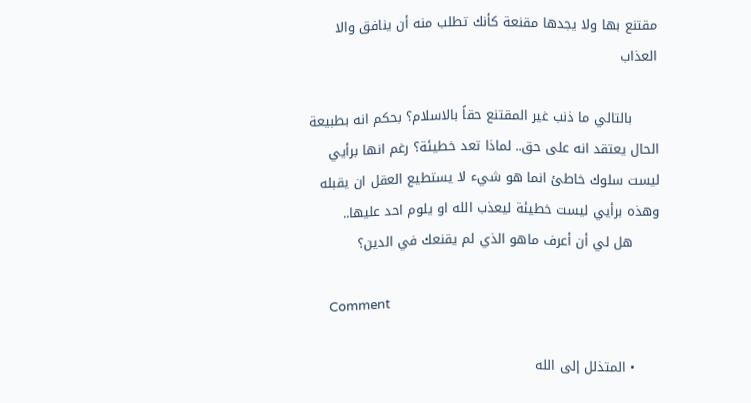مقتنع بها ولا يجدها مقنعة كأنك تطلب منه أن ينافق والا العذاب

      بالتالي ما ذنب غير المقتنع حقاً بالاسلام؟ بحكم انه بطبيعة الحال يعتقد انه على حق.. لماذا تعد خطيئة؟ رغم انها برأيي ليست سلوك خاطئ انما هو شيء لا يستطيع العقل ان يقبله وهذه برأيي ليست خطيئة ليعذب الله او يلوم احد عليها..
      هل لي أن أعرف ماهو الذي لم يقنعك في الدين؟

      Comment

      • المتذلل إلى الله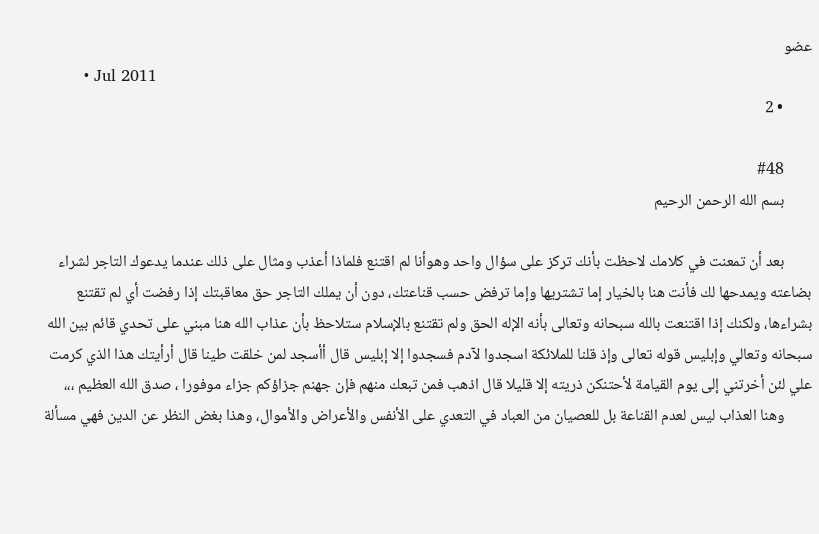عضو
        • Jul 2011
        • 2

        #48
        بسم الله الرحمن الرحيم

        بعد أن تمعنت في كلامك لاحظت بأنك تركز على سؤال واحد وهوأنا لم اقتنع فلماذا أعذب ومثال على ذلك عندما يدعوك التاجر لشراء بضاعته ويمدحها لك فأنت هنا بالخيار إما تشتريها وإما ترفض حسب قناعتك، دون أن يملك التاجر حق معاقبتك إذا رفضت أي لم تقتنع بشراءها، ولكنك إذا اقتنعت بالله سبحانه وتعالى بأنه الإله الحق ولم تقتنع بالإسلام ستلاحظ بأن عذاب الله هنا مبني على تحدي قائم بين الله سبحانه وتعالي وإبليس قوله تعالى وإذ قلنا للملائكة اسجدوا لآدم فسجدوا إلا إبليس قال أأسجد لمن خلقت طينا قال أرأيتك هذا الذي كرمت علي لئن أخرتني إلى يوم القيامة لأحتنكن ذريته إلا قليلا قال اذهب فمن تبعك منهم فإن جهنم جزاؤكم جزاء موفورا ، صدق الله العظيم ،،،
        وهنا العذاب ليس لعدم القناعة بل للعصيان من العباد في التعدي على الأنفس والأعراض والأموال، وهذا بغض النظر عن الدين فهي مسألة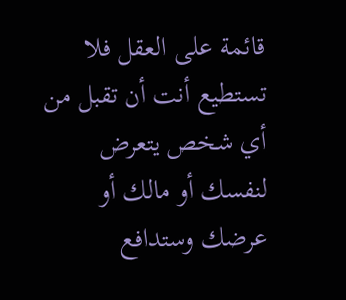قائمة على العقل فلا تستطيع أنت أن تقبل من أي شخص يتعرض لنفسك أو مالك أو عرضك وستدافع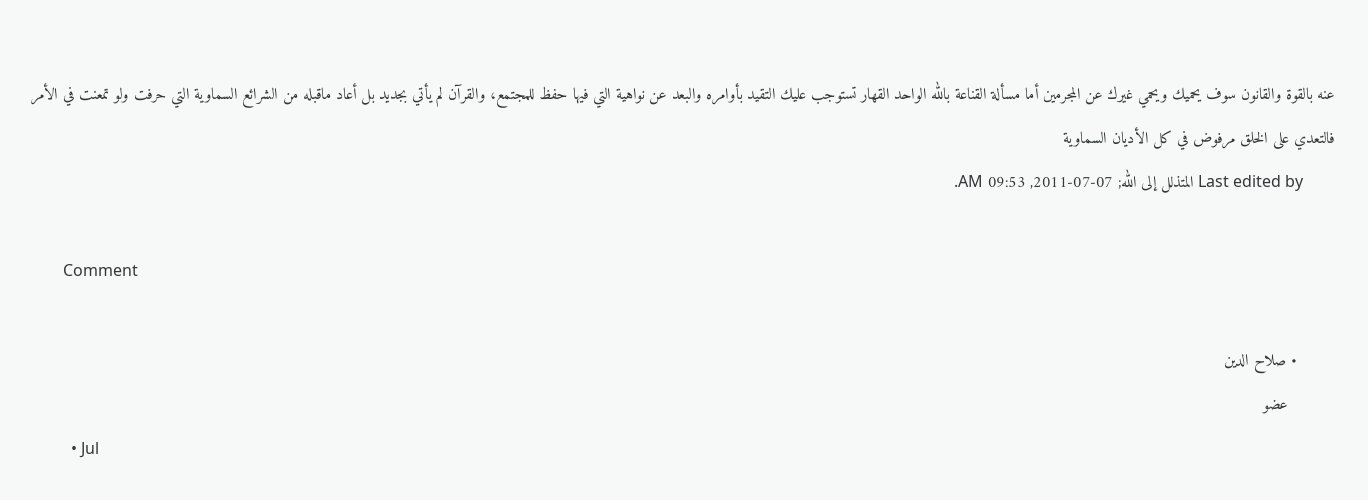عنه بالقوة والقانون سوف يحميك ويحمي غيرك عن المجرمين أما مسألة القناعة بالله الواحد القهار تستوجب عليك التقيد بأوامره والبعد عن نواهية التي فيها حفظ للمجتمع، والقرآن لم يأتي بجديد بل أعاد ماقبله من الشرائع السماوية التي حرفت ولو تمعنت في الأمر فالتعدي على الخلق مرفوض في كل الأديان السماوية
        Last edited by المتذلل إلى الله; 07-07-2011, 09:53 AM.

        Comment

        • صلاح الدين
          عضو
          • Jul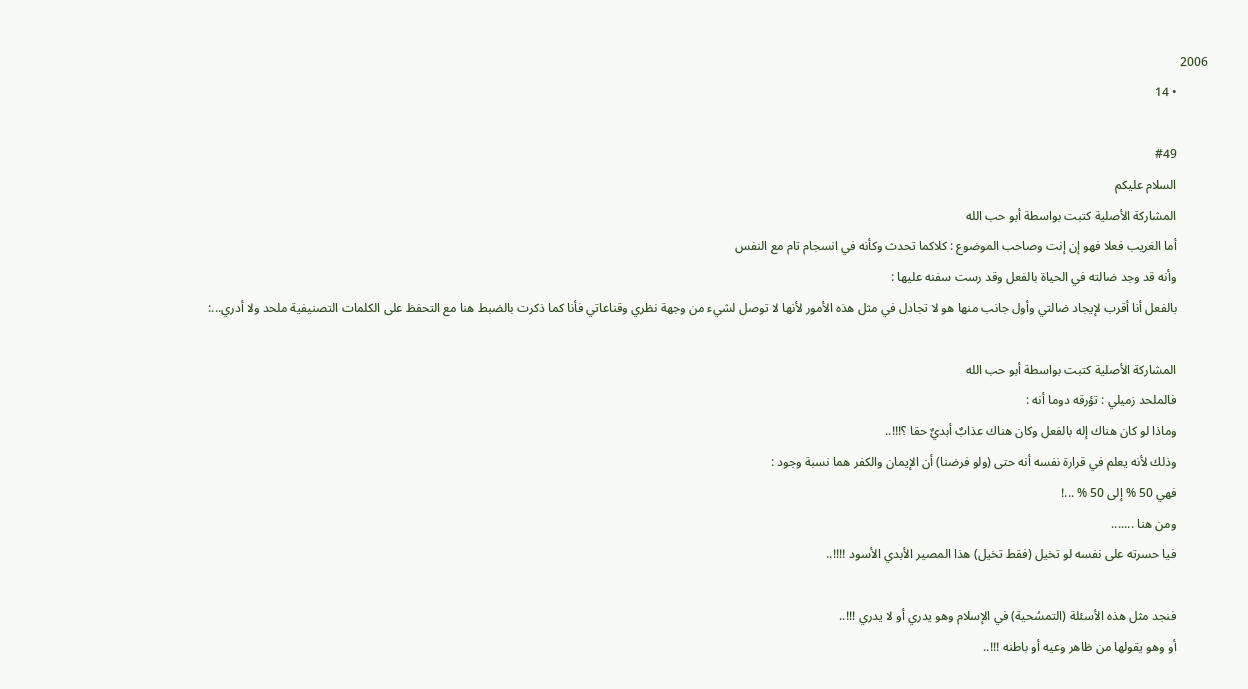2006
          • 14

          #49
          السلام عليكم
          المشاركة الأصلية كتبت بواسطة أبو حب الله
          أما الغريب فعلا فهو إن إنت وصاحب الموضوع : كلاكما تحدث وكأنه في انسجام تام مع النفس
          وأنه قد وجد ضالته في الحياة بالفعل وقد رست سفنه عليها :
          بالفعل أنا أقرب لإيجاد ضالتي وأول جانب منها هو لا تجادل في مثل هذه الأمور لأنها لا توصل لشيء من وجهة نظري وقناعاتي فأنا كما ذكرت بالضبط هنا مع التحفظ على الكلمات التصنيفية ملحد ولا أدري...:

          المشاركة الأصلية كتبت بواسطة أبو حب الله
          فالملحد زميلي : تؤرقه دوما أنه :
          وماذا لو كان هناك إله بالفعل وكان هناك عذابٌ أبديٌ حقا ؟!!!..
          وذلك لأنه يعلم في قرارة نفسه أنه حتى (ولو فرضنا) أن الإيمان والكفر هما نسبة وجود :
          فهي 50 % إلى 50 % ...!
          ومن هنا .......
          فيا حسرته على نفسه لو تخيل (فقط تخيل) هذا المصير الأبدي الأسود !!!!..

          فنجد مثل هذه الأسئلة (التمسُحية) في الإسلام وهو يدري أو لا يدري !!!..
          أو وهو يقولها من ظاهر وعيه أو باطنه !!!..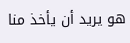هو يريد أن يأخذ منا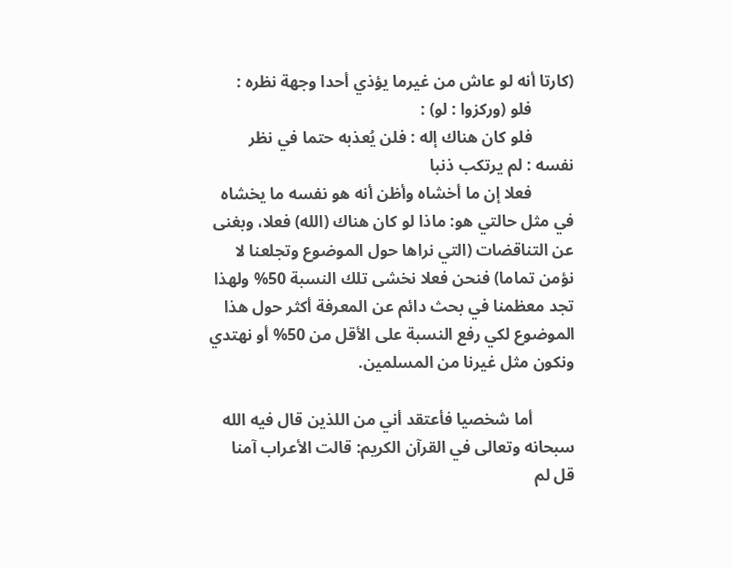(كارتا أنه لو عاش من غيرما يؤذي أحدا وجهة نظره :
          فلو (وركزوا : لو) :
          فلو كان هناك إله : فلن يُعذبه حتما في نظر نفسه : لم يرتكب ذنبا
          فعلا إن ما أخشاه وأظن أنه هو نفسه ما يخشاه في مثل حالتي هو: ماذا لو كان هناك (الله) فعلا، وبغنى عن التناقضات (التي نراها حول الموضوع وتجلعنا لا نؤمن تماما) فنحن فعلا نخشى تلك النسبة 50% ولهذا تجد معظمنا في بحث دائم عن المعرفة أكثر حول هذا الموضوع لكي رفع النسبة على الأقل من 50% أو نهتدي ونكون مثل غيرنا من المسلمين.

          أما شخصيا فأعتقد أني من اللذين قال فيه الله سبحانه وتعالى في القرآن الكريم: قالت الأعراب آمنا قل لم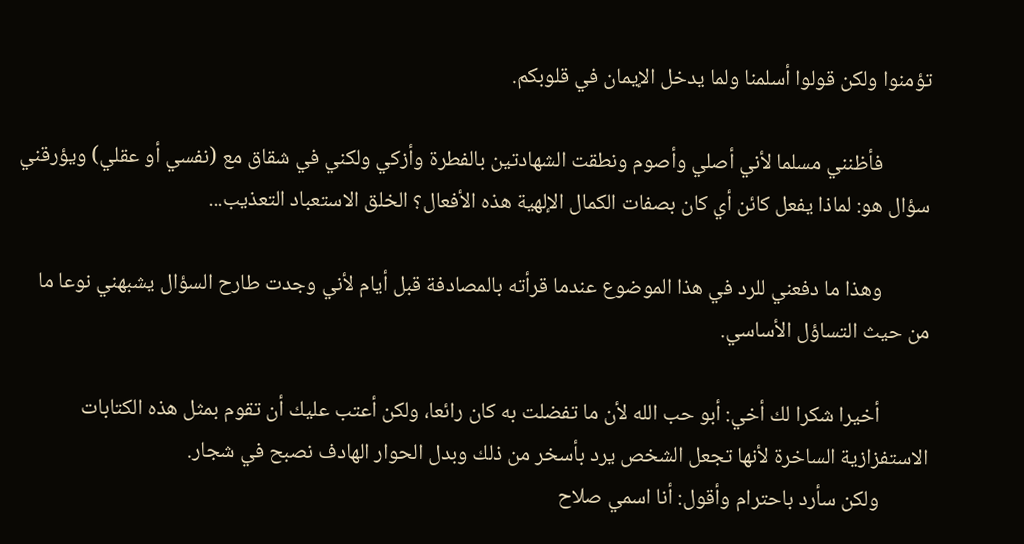تؤمنوا ولكن قولوا أسلمنا ولما يدخل الإيمان في قلوبكم.

          فأظنني مسلما لأني أصلي وأصوم ونطقت الشهادتين بالفطرة وأزكي ولكني في شقاق مع (نفسي أو عقلي) ويؤرقني سؤال هو: لماذا يفعل كائن أي كان بصفات الكمال الإلهية هذه الأفعال؟ الخلق الاستعباد التعذيب...

          وهذا ما دفعني للرد في هذا الموضوع عندما قرأته بالمصادفة قبل أيام لأني وجدت طارح السؤال يشبهني نوعا ما من حيث التساؤل الأساسي.

          أخيرا شكرا لك أخي: أبو حب الله لأن ما تفضلت به كان رائعا، ولكن أعتب عليك أن تقوم بمثل هذه الكتابات الاستفزازية الساخرة لأنها تجعل الشخص يرد بأسخر من ذلك وبدل الحوار الهادف نصبح في شجار.
          ولكن سأرد باحترام وأقول: أنا اسمي صلاح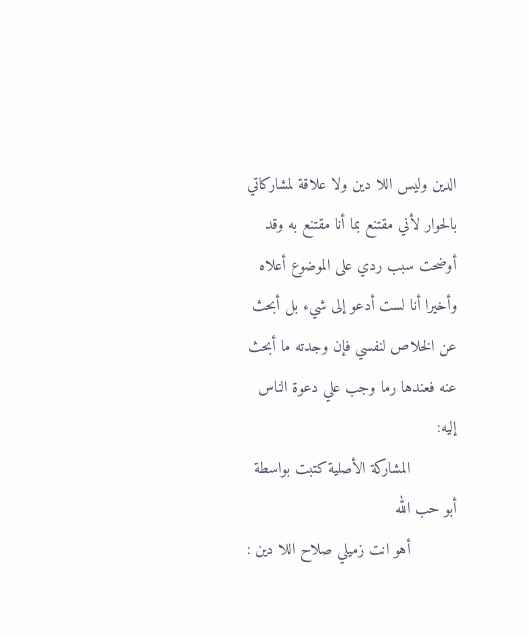الدين وليس اللا دين ولا علاقة لمشاركاتي بالحوار لأني مقتنع بما أنا مقتنع به وقد أوضحت سبب ردي على الموضوع أعلاه وأخيرا أنا لست أدعو إلى شيء بل أبحث عن الخلاص لنفسي فإن وجدته ما أبحث عنه فعندها رما وجب علي دعوة الناس إليه:
          المشاركة الأصلية كتبت بواسطة أبو حب الله
          أهو انت زميلي صلاح اللا دين :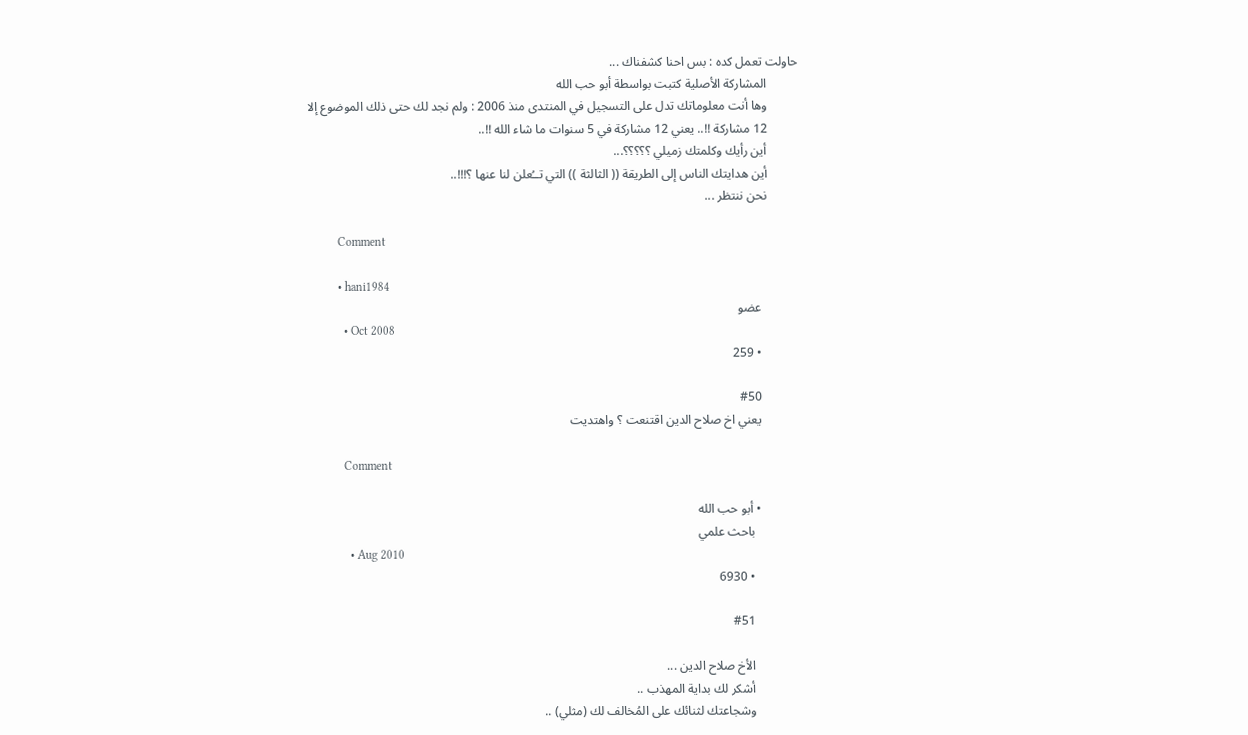حاولت تعمل كده : بس احنا كشفناك ...
          المشاركة الأصلية كتبت بواسطة أبو حب الله
          وها أنت معلوماتك تدل على التسجيل في المنتدى منذ 2006 : ولم نجد لك حتى ذلك الموضوع إلا
          12 مشاركة !!.. يعني 12 مشاركة في 5 سنوات ما شاء الله !!..
          أين رأيك وكلمتك زميلي ؟؟؟؟؟...
          أين هدايتك الناس إلى الطريقة (( الثالثة )) التي تــُعلن لنا عنها ؟!!!..
          نحن ننتظر ...

          Comment

          • hani1984
            عضو
            • Oct 2008
            • 259

            #50
            يعني اخ صلاح الدين اقتنعت ؟ واهتديت

            Comment

            • أبو حب الله
              باحث علمي
              • Aug 2010
              • 6930

              #51

              الأخ صلاح الدين ...
              أشكر لك بداية المهذب ..
              وشجاعتك لثنائك على المُخالف لك (مثلي) ..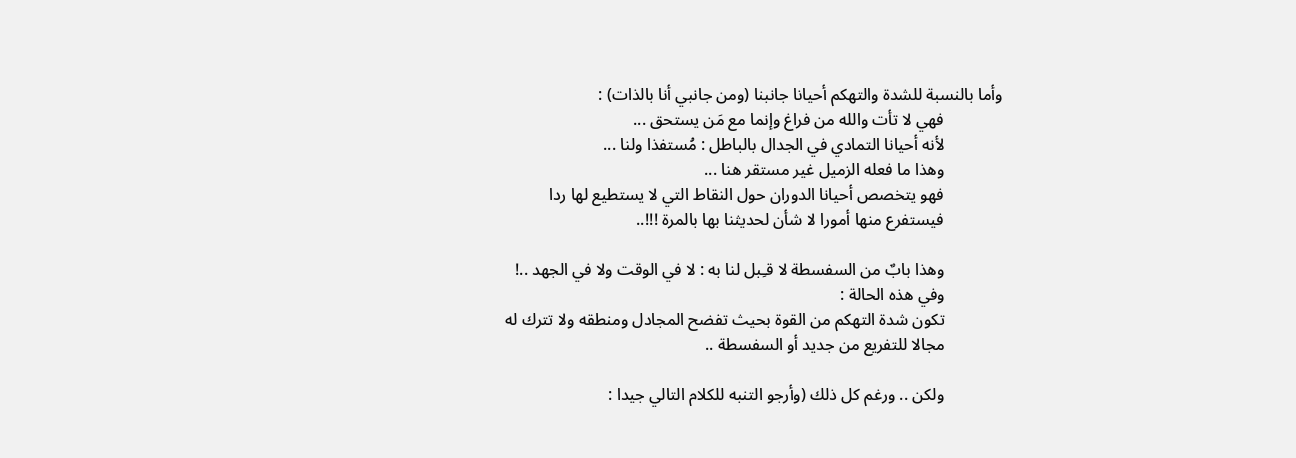وأما بالنسبة للشدة والتهكم أحيانا جانبنا (ومن جانبي أنا بالذات) :
              فهي لا تأت والله من فراغ وإنما مع مَن يستحق ...
              لأنه أحيانا التمادي في الجدال بالباطل : مُستفذا ولنا ...
              وهذا ما فعله الزميل غير مستقر هنا ...
              فهو يتخصص أحيانا الدوران حول النقاط التي لا يستطيع لها ردا
              فيستفرع منها أمورا لا شأن لحديثنا بها بالمرة !!!..

              وهذا بابٌ من السفسطة لا قـِبل لنا به : لا في الوقت ولا في الجهد ..!
              وفي هذه الحالة :
              تكون شدة التهكم من القوة بحيث تفضح المجادل ومنطقه ولا تترك له
              مجالا للتفريع من جديد أو السفسطة ..

              ولكن .. ورغم كل ذلك (وأرجو التنبه للكلام التالي جيدا :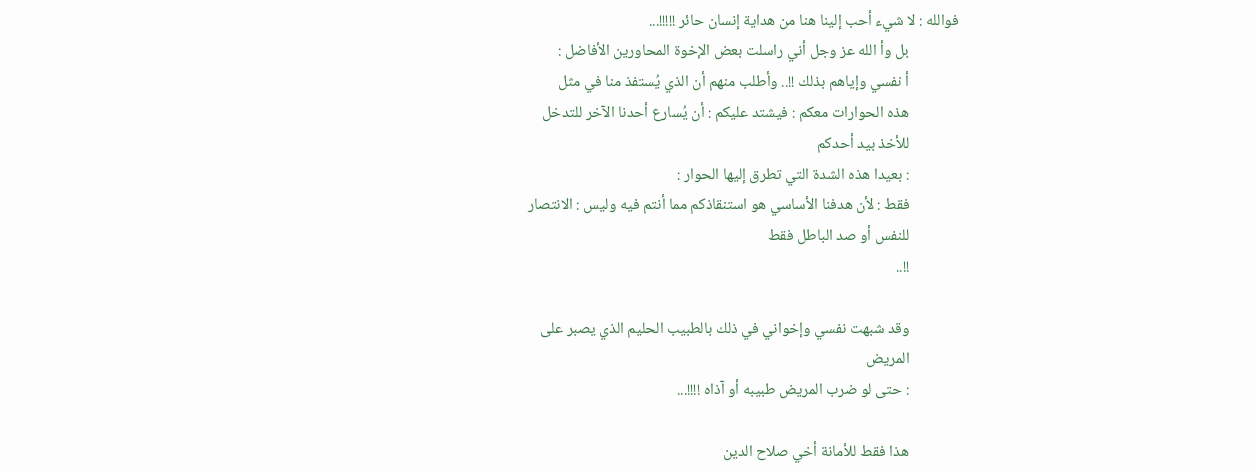فوالله : لا شيء أحب إلينا هنا من هداية إنسان حائر !!!!!...
              بل وأ الله عز وجل أني راسلت بعض الإخوة المحاورين الأفاضل :
              أ نفسي وإياهم بذلك !!.. وأطلب منهم أن الذي يُستفذ منا في مثل
              هذه الحوارات معكم : فيشتد عليكم : أن يُسارع أحدنا الآخر للتدخل
              للأخذ بيد أحدكم
              : بعيدا هذه الشدة التي تطرق إليها الحوار :
              فقط : لأن هدفنا الأساسي هو استنقاذكم مما أنتم فيه وليس : الانتصار
              للنفس أو صد الباطل فقط
              !!..

              وقد شبهت نفسي وإخواني في ذلك بالطبيب الحليم الذي يصبر على
              المريض
              : حتى لو ضرب المريض طبيبه أو آذاه !!!!...

              هذا فقط للأمانة أخي صلاح الدين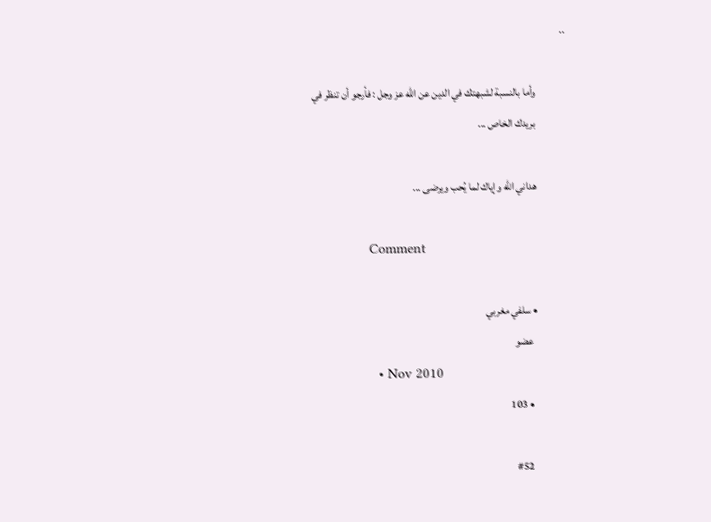..

              وأما بالنسبة لشبهتك في الدين عن الله عز وجل : فأرجو أن تنظر في
              بريدك الخاص ...

              هداني الله وإياك لما يُحب ويرضى ...

              Comment

              • سلفي مغربي
                عضو
                • Nov 2010
                • 103

                #52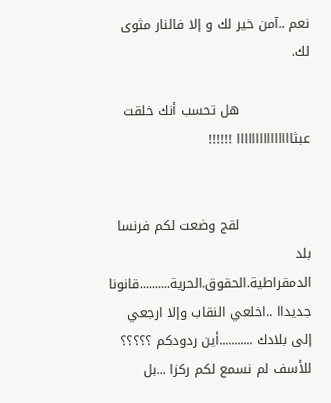نعم ..آمن خير لك و إلا فالنار مثوى لك.

                هل تحسب أنك خلقت عبثااااااااااااااا !!!!!!


                لقج وضعت لكم فرنسا بلد الدمقراطية.الحقوق.الحرية..........قانونا جديداا ..اخلعي النقاب وإلا ارجعي إلى بلادك ...........أين ردودكم ؟؟؟؟؟ للأسف لم نسمع لكم ركزا ...بل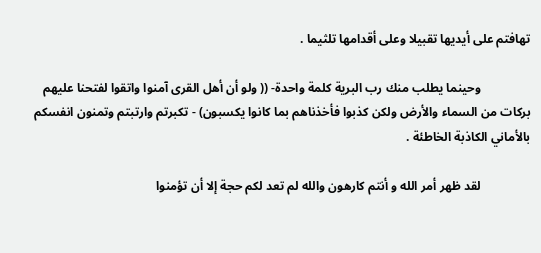تهافتم على أيديها تقبيلا وعلى أقدامها تلثيما .

                وحينما يطلب منك رب البرية كلمة واحدة- (( ولو أن أهل القرى آمنوا واتقوا لفتحنا عليهم بركات من السماء والأرض ولكن كذبوا فأخذناهم بما كانوا يكسبون) - تكبرتم وارتبتم وتمنون انفسكم بالأماني الكاذبة الخاطئة .

                لقد ظهر أمر الله و أنتم كارهون والله لم تعد لكم حجة إلا أن تؤمنوا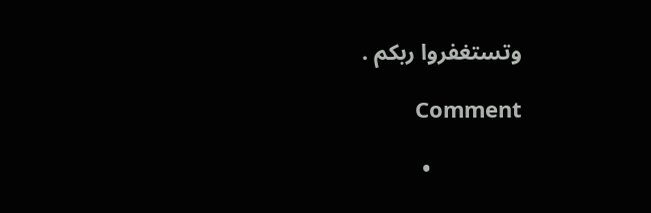وتستغفروا ربكم .

                Comment

                •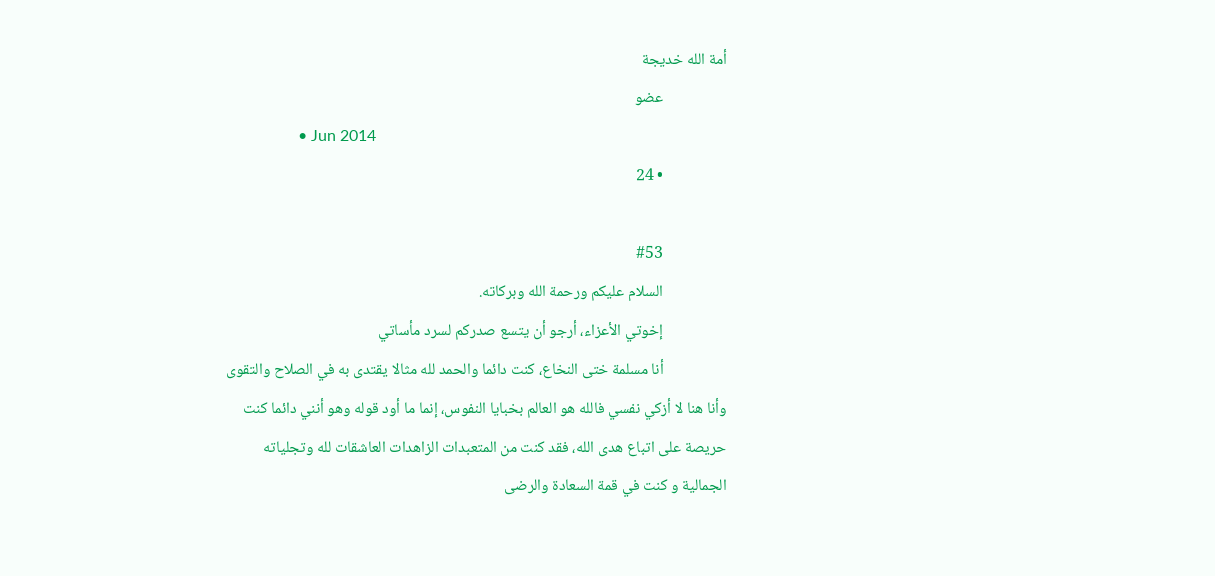أمة الله خديجة
                  عضو
                  • Jun 2014
                  • 24

                  #53
                  السلام عليكم ورحمة الله وبركاته.
                  إخوتي الأعزاء، أرجو أن يتسع صدركم لسرد مأساتي
                  أنا مسلمة ختى النخاع، كنت دائما والحمد لله مثالا يقتدى به في الصلاح والتقوى وأنا هنا لا أزكي نفسي فالله هو العالم بخبايا النفوس، إنما ما أود قوله وهو أنني دائما كنت حريصة على اتباع هدى الله، فقد كنت من المتعبدات الزاهدات العاشقات لله وتجلياته الجمالية و كنت في قمة السعادة والرضى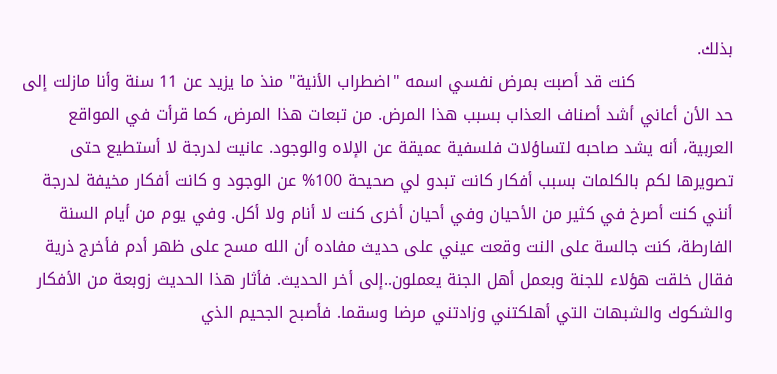بذلك.
                  كنت قد أصبت بمرض نفسي اسمه "اضطراب الأنية" منذ ما يزيد عن 11 سنة وأنا مازلت إلى حد الأن أعاني أشد أصناف العذاب بسبب هذا المرض. من تبعات هذا المرض، كما قرأت في المواقع العربية، أنه يشد صاحبه لتساؤلات فلسفية عميقة عن الإلاه والوجود. عانيت لدرجة لا أستطيع حتى تصويرها لكم بالكلمات بسبب أفكار كانت تبدو لي صحيحة 100% عن الوجود و كانت أفكار مخيفة لدرجة أنني كنت أصرخ في كثير من الأحيان وفي أحيان أخرى كنت لا أنام ولا أكل. وفي يوم من أيام السنة الفارطة، كنت جالسة على النت وقعت عيني على حديث مفاده أن الله مسح على ظهر أدم فأخرج ذرية فقال خلقت هؤلاء للجنة وبعمل أهل الجنة يعملون..إلى أخر الحديث. فأثار هذا الحديث زوبعة من الأفكار والشكوك والشبهات التي أهلكتني وزادتني مرضا وسقما. فأصبح الجحيم الذي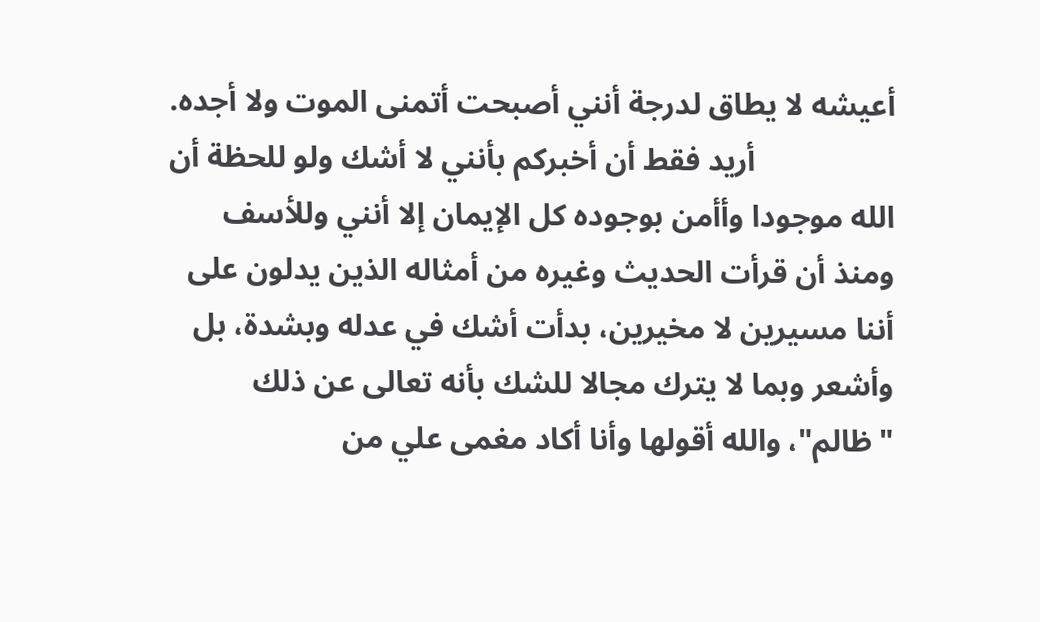أعيشه لا يطاق لدرجة أنني أصبحت أتمنى الموت ولا أجده.
                  أريد فقط أن أخبركم بأنني لا أشك ولو للحظة أن الله موجودا وأأمن بوجوده كل الإيمان إلا أنني وللأسف ومنذ أن قرأت الحديث وغيره من أمثاله الذين يدلون على أننا مسيرين لا مخيرين، بدأت أشك في عدله وبشدة، بل وأشعر وبما لا يترك مجالا للشك بأنه تعالى عن ذلك "ظالم"، والله أقولها وأنا أكاد مغمى علي من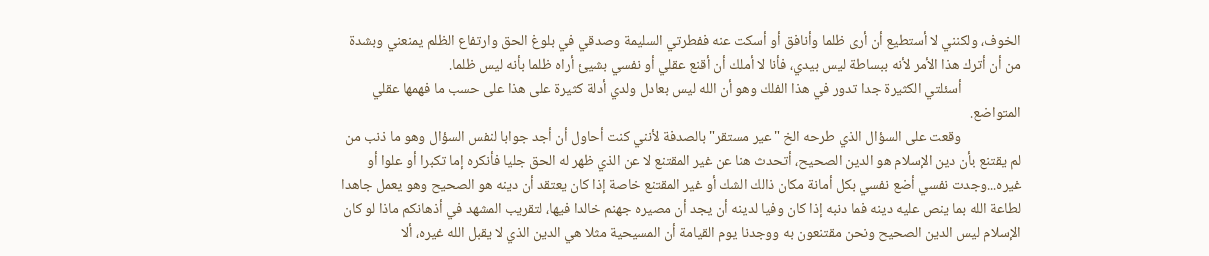الخوف، ولكنني لا أستطيع أن أرى ظلما وأنافق أو أسكت عنه ففطرتي السليمة وصدقي في بلوغ الحق وارتفاع الظلم يمنعني وبشدة من أن أترك هذا الأمر لأنه ببساطة ليس بيدي، فأنا لا أملك أن أقنع عقلي أو نفسي بشيئ أراه ظلما بأنه ليس ظلما.
                  أسئلتي الكثيرة جدا تدور في هذا الفلك وهو أن الله ليس بعادل ولدي أدلة كثيرة على هذا على حسب ما فهمها عقلي المتواضع.
                  وقعت على السؤال الذي طرحه الخ "عير مستقر" بالصدفة لأنني كنت أحاول أن أجد جوابا لنفس السؤال وهو ما ذنب من لم يقتنع بأن دين الإسلام هو الدين الصحيح، أتحدث هنا عن غير المقتنع لا عن الذي ظهر له الحق جليا فأنكره إما تكبرا أو علوا أو غيره...وجدت نفسي أضع نفسي بكل أمانة مكان ذالك الشك أو غير المقتنع خاصة إذا كان يعتقد أن دينه هو الصحيح وهو يعمل جاهدا لطاعة الله بما ينص عليه دينه فما دنبه إذا كان وفيا لدينه أن يجد أن مصيره جهنم خالدا فيها، لتقريب المشهد في أذهانكم ماذا لو كان الإسلام ليس الدين الصحيح ونحن مقتنعون به ووجدنا يوم القيامة أن المسيحية مثلا هي الدين الذي لا يقبل الله غيره، ألا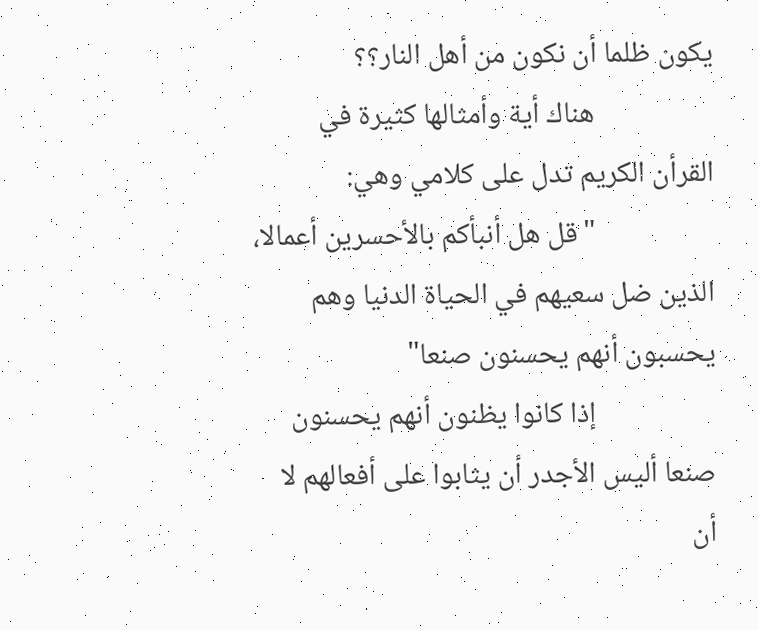يكون ظلما أن نكون من أهل النار؟؟
                  هناك أية وأمثالها كثيرة في القرأن الكريم تدل على كلامي وهي:
                  "قل هل أنبأكم بالأحسرين أعمالا، الذين ضل سعيهم في الحياة الدنيا وهم يحسبون أنهم يحسنون صنعا"
                  إذا كانوا يظنون أنهم يحسنون صنعا أليس الأجدر أن يثابوا على أفعالهم لا أن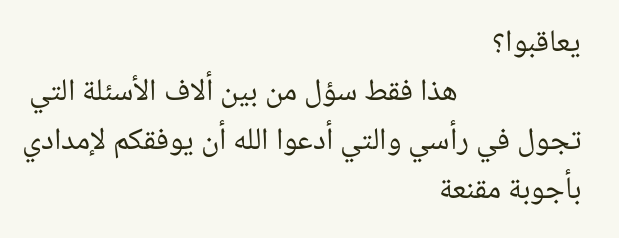يعاقبوا؟
                  هذا فقط سؤل من بين ألاف الأسئلة التي تجول في رأسي والتي أدعوا الله أن يوفقكم لإمدادي بأجوبة مقنعة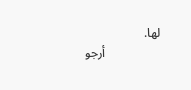لها.
                  أرجو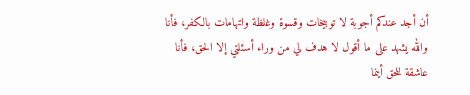أن أجد عندكم أجوبة لا توبيخات وقسوة وغلظة واتهامات بالكفر، فأنا والله يشهد على ما أقول لا هدف لي من وراء أسئلتي إلا الحق، فأنا عاشقة للحق أينما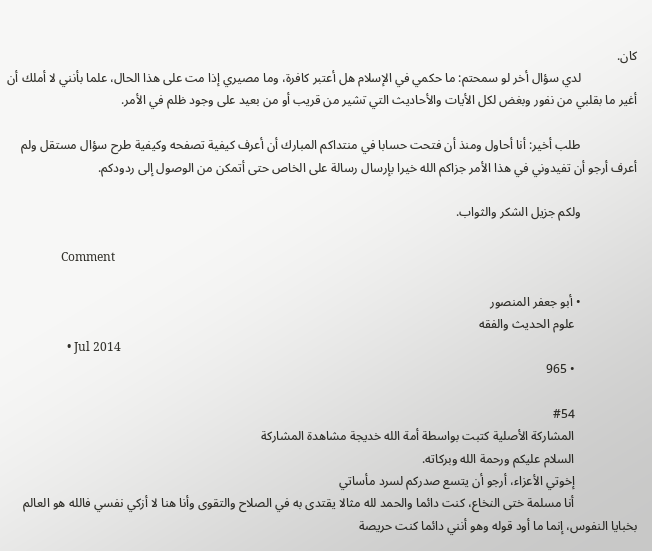كان.
                  لدي سؤال أخر لو سمحتم: ما حكمي في الإسلام هل أعتبر كافرة، وما مصيري إذا مت على هذا الحال، علما بأنني لا أملك أن أغير ما بقلبي من نفور وبغض لكل الأيات والأحاديث التي تشير من قريب أو من بعيد على وجود ظلم في الأمر.

                  طلب أخير: أنا أحاول ومنذ أن فتحت حسابا في منتداكم المبارك أن أعرف كيفية تصفحه وكيفية طرح سؤال مستقل ولم أعرف أرجو أن تفيدوني في هذا الأمر جزاكم الله خيرا بإرسال رسالة على الخاص حتى أتمكن من الوصول إلى ردودكم.

                  ولكم جزيل الشكر والثواب.

                  Comment

                  • أبو جعفر المنصور
                    علوم الحديث والفقه
                    • Jul 2014
                    • 965

                    #54
                    المشاركة الأصلية كتبت بواسطة أمة الله خديجة مشاهدة المشاركة
                    السلام عليكم ورحمة الله وبركاته.
                    إخوتي الأعزاء، أرجو أن يتسع صدركم لسرد مأساتي
                    أنا مسلمة ختى النخاع، كنت دائما والحمد لله مثالا يقتدى به في الصلاح والتقوى وأنا هنا لا أزكي نفسي فالله هو العالم بخبايا النفوس، إنما ما أود قوله وهو أنني دائما كنت حريصة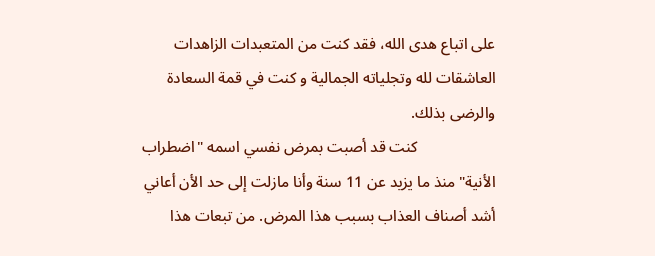على اتباع هدى الله، فقد كنت من المتعبدات الزاهدات العاشقات لله وتجلياته الجمالية و كنت في قمة السعادة والرضى بذلك.
                    كنت قد أصبت بمرض نفسي اسمه "اضطراب الأنية" منذ ما يزيد عن 11 سنة وأنا مازلت إلى حد الأن أعاني أشد أصناف العذاب بسبب هذا المرض. من تبعات هذا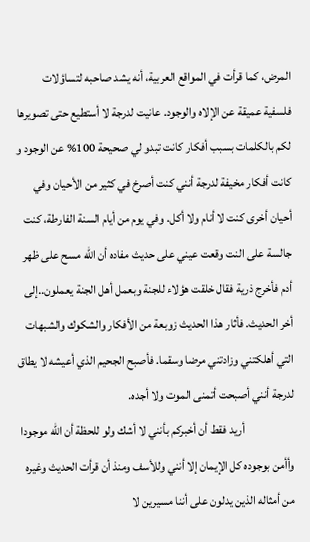المرض، كما قرأت في المواقع العربية، أنه يشد صاحبه لتساؤلات فلسفية عميقة عن الإلاه والوجود. عانيت لدرجة لا أستطيع حتى تصويرها لكم بالكلمات بسبب أفكار كانت تبدو لي صحيحة 100% عن الوجود و كانت أفكار مخيفة لدرجة أنني كنت أصرخ في كثير من الأحيان وفي أحيان أخرى كنت لا أنام ولا أكل. وفي يوم من أيام السنة الفارطة، كنت جالسة على النت وقعت عيني على حديث مفاده أن الله مسح على ظهر أدم فأخرج ذرية فقال خلقت هؤلاء للجنة وبعمل أهل الجنة يعملون..إلى أخر الحديث. فأثار هذا الحديث زوبعة من الأفكار والشكوك والشبهات التي أهلكتني وزادتني مرضا وسقما. فأصبح الجحيم الذي أعيشه لا يطاق لدرجة أنني أصبحت أتمنى الموت ولا أجده.
                    أريد فقط أن أخبركم بأنني لا أشك ولو للحظة أن الله موجودا وأأمن بوجوده كل الإيمان إلا أنني وللأسف ومنذ أن قرأت الحديث وغيره من أمثاله الذين يدلون على أننا مسيرين لا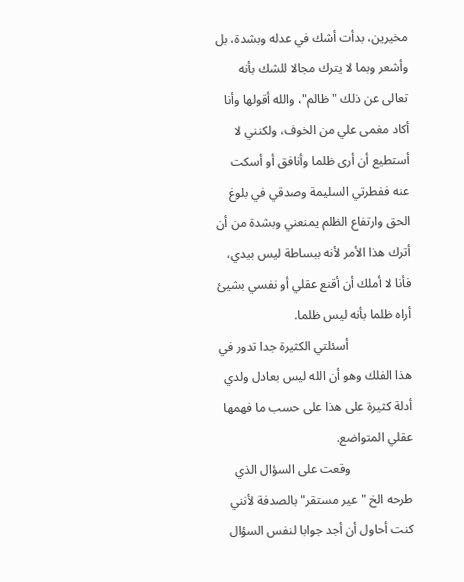مخيرين، بدأت أشك في عدله وبشدة، بل وأشعر وبما لا يترك مجالا للشك بأنه تعالى عن ذلك "ظالم"، والله أقولها وأنا أكاد مغمى علي من الخوف، ولكنني لا أستطيع أن أرى ظلما وأنافق أو أسكت عنه ففطرتي السليمة وصدقي في بلوغ الحق وارتفاع الظلم يمنعني وبشدة من أن أترك هذا الأمر لأنه ببساطة ليس بيدي، فأنا لا أملك أن أقنع عقلي أو نفسي بشيئ أراه ظلما بأنه ليس ظلما.
                    أسئلتي الكثيرة جدا تدور في هذا الفلك وهو أن الله ليس بعادل ولدي أدلة كثيرة على هذا على حسب ما فهمها عقلي المتواضع.
                    وقعت على السؤال الذي طرحه الخ "عير مستقر" بالصدفة لأنني كنت أحاول أن أجد جوابا لنفس السؤال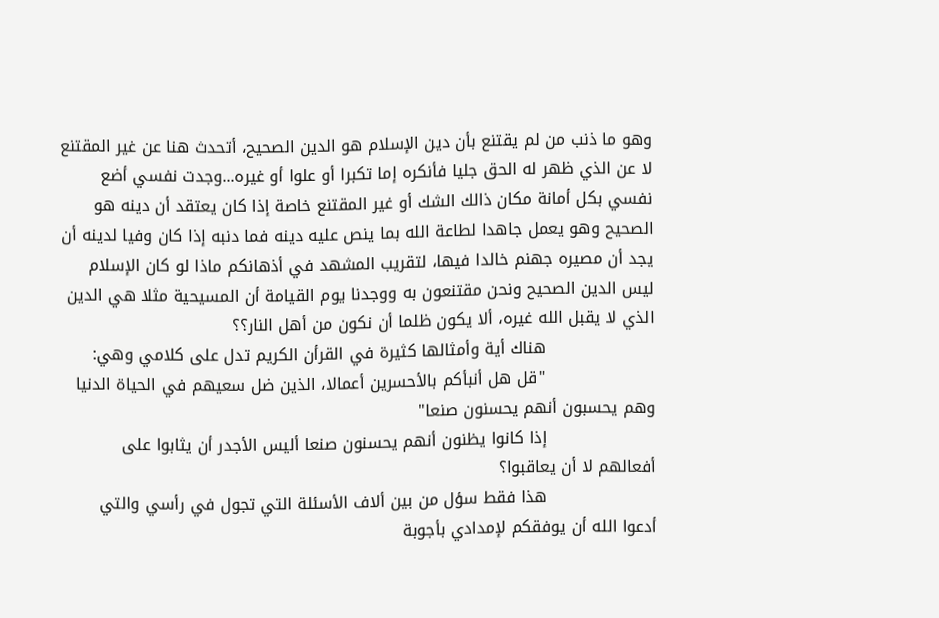وهو ما ذنب من لم يقتنع بأن دين الإسلام هو الدين الصحيح، أتحدث هنا عن غير المقتنع لا عن الذي ظهر له الحق جليا فأنكره إما تكبرا أو علوا أو غيره...وجدت نفسي أضع نفسي بكل أمانة مكان ذالك الشك أو غير المقتنع خاصة إذا كان يعتقد أن دينه هو الصحيح وهو يعمل جاهدا لطاعة الله بما ينص عليه دينه فما دنبه إذا كان وفيا لدينه أن يجد أن مصيره جهنم خالدا فيها، لتقريب المشهد في أذهانكم ماذا لو كان الإسلام ليس الدين الصحيح ونحن مقتنعون به ووجدنا يوم القيامة أن المسيحية مثلا هي الدين الذي لا يقبل الله غيره، ألا يكون ظلما أن نكون من أهل النار؟؟
                    هناك أية وأمثالها كثيرة في القرأن الكريم تدل على كلامي وهي:
                    "قل هل أنبأكم بالأحسرين أعمالا، الذين ضل سعيهم في الحياة الدنيا وهم يحسبون أنهم يحسنون صنعا"
                    إذا كانوا يظنون أنهم يحسنون صنعا أليس الأجدر أن يثابوا على أفعالهم لا أن يعاقبوا؟
                    هذا فقط سؤل من بين ألاف الأسئلة التي تجول في رأسي والتي أدعوا الله أن يوفقكم لإمدادي بأجوبة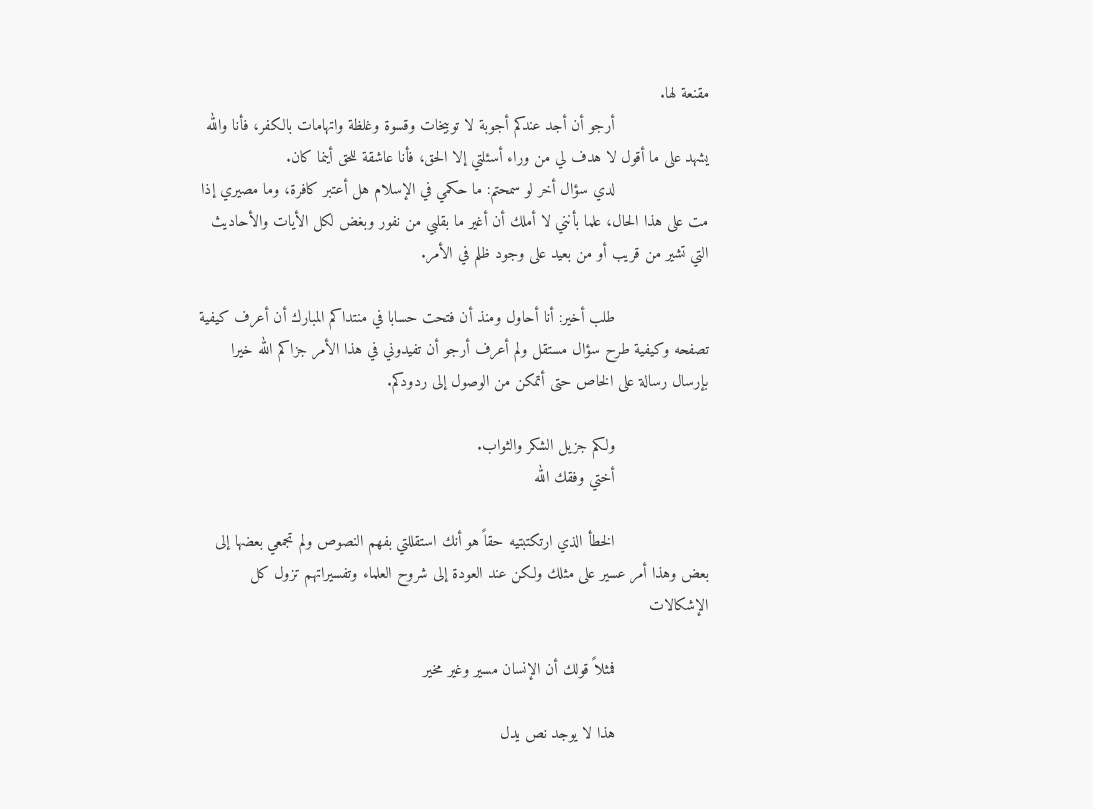مقنعة لها.
                    أرجو أن أجد عندكم أجوبة لا توبيخات وقسوة وغلظة واتهامات بالكفر، فأنا والله يشهد على ما أقول لا هدف لي من وراء أسئلتي إلا الحق، فأنا عاشقة للحق أينما كان.
                    لدي سؤال أخر لو سمحتم: ما حكمي في الإسلام هل أعتبر كافرة، وما مصيري إذا مت على هذا الحال، علما بأنني لا أملك أن أغير ما بقلبي من نفور وبغض لكل الأيات والأحاديث التي تشير من قريب أو من بعيد على وجود ظلم في الأمر.

                    طلب أخير: أنا أحاول ومنذ أن فتحت حسابا في منتداكم المبارك أن أعرف كيفية تصفحه وكيفية طرح سؤال مستقل ولم أعرف أرجو أن تفيدوني في هذا الأمر جزاكم الله خيرا بإرسال رسالة على الخاص حتى أتمكن من الوصول إلى ردودكم.

                    ولكم جزيل الشكر والثواب.
                    أختي وفقك الله

                    الخطأ الذي ارتكتبتيه حقاً هو أنك استقللتي بفهم النصوص ولم تجمعي بعضها إلى بعض وهذا أمر عسير على مثلك ولكن عند العودة إلى شروح العلماء وتفسيراتهم تزول كل الإشكالات

                    فمثلاً قولك أن الإنسان مسير وغير مخير

                    هذا لا يوجد نص يدل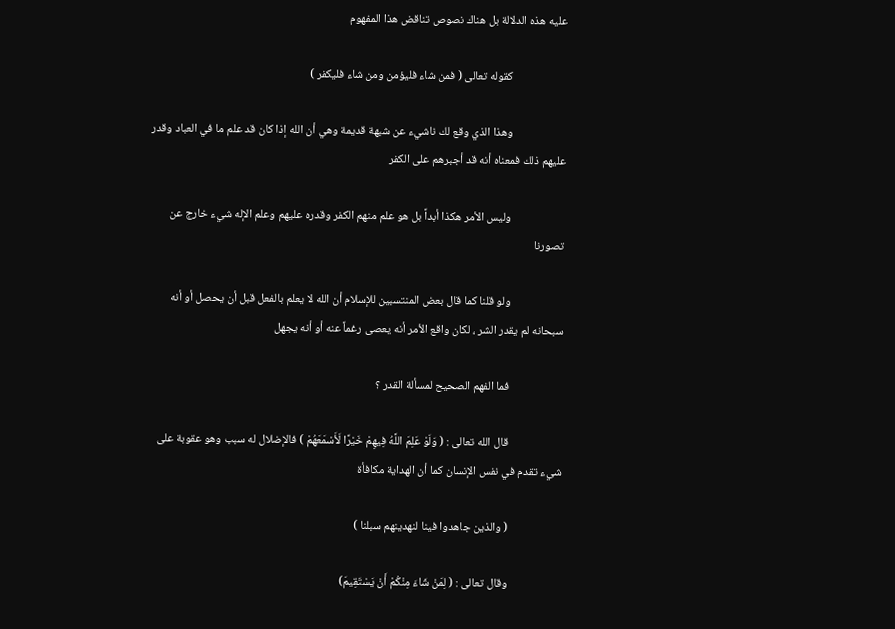عليه هذه الدلالة بل هناك نصوص تناقض هذا المفهوم

                    كقوله تعالى ( فمن شاء فليؤمن ومن شاء فليكفر )

                    وهذا الذي وقع لك ناشيء عن شبهة قديمة وهي أن الله إذا كان قد علم ما في العباد وقدر عليهم ذلك فمعناه أنه قد أجبرهم على الكفر

                    وليس الأمر هكذا أبداً بل هو علم منهم الكفر وقدره عليهم وعلم الإله شيء خارج عن تصورنا

                    ولو قلنا كما قال بعض المنتسبين للإسلام أن الله لا يعلم بالفعل قبل أن يحصل أو أنه سبحانه لم يقدر الشر ، لكان واقع الأمر أنه يعصى رغماً عنه أو أنه يجهل

                    فما الفهم الصحيح لمسألة القدر ؟

                    قال الله تعالى : ( وَلَوْ عَلِمَ اللَّهُ فِيهِمْ خَيْرًا لَأَسْمَعَهُمْ ) فالإضلال له سبب وهو عقوبة على شيء تقدم في نفس الإنسان كما أن الهداية مكافأة

                    ( والذين جاهدوا فينا لنهدينهم سبلنا )

                    وقال تعالى : ( لِمَنْ شَاءَ مِنْكُمْ أَنْ يَسْتَقِيمَ)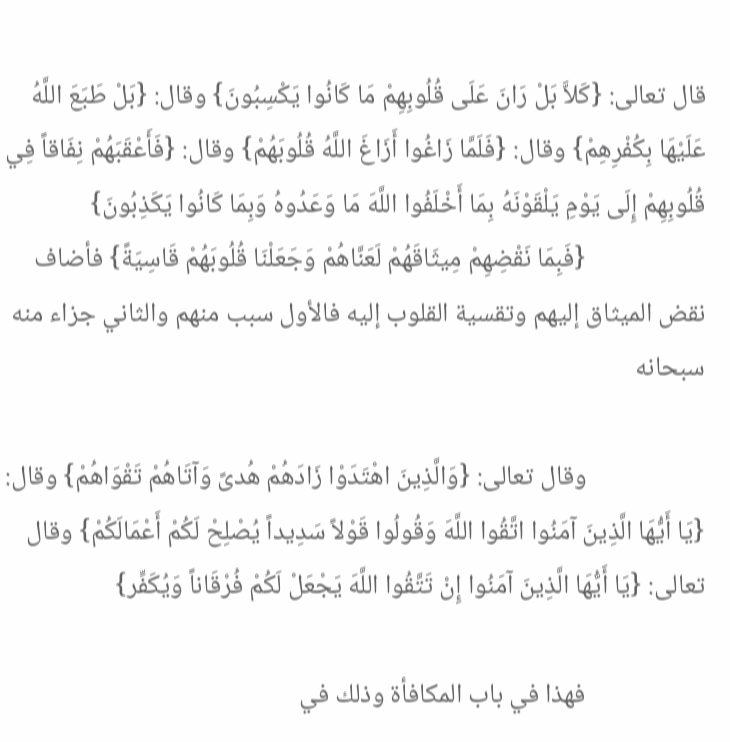قال تعالى: {كَلاَّ بَلْ رَانَ عَلَى قُلُوبِهِمْ مَا كَانُوا يَكْسِبُونَ} وقال: {بَلْ طَبَعَ اللَّهُ عَلَيْهَا بِكُفْرِهِمْ} وقال: {فَلَمَّا زَاغُوا أَزَاغَ اللَّهُ قُلُوبَهُمْ} وقال: {فَأَعْقَبَهُمْ نِفَاقاً فِي قُلُوبِهِمْ إِلَى يَوْمِ يَلْقَوْنَهُ بِمَا أَخْلَفُوا اللَّهَ مَا وَعَدُوهُ وَبِمَا كَانُوا يَكَذِبُونَ}
                    {فَبِمَا نَقْضِهِمْ مِيثَاقَهُمْ لَعَنَّاهُمْ وَجَعَلْنَا قُلُوبَهُمْ قَاسِيَةً} فأضاف نقض الميثاق إليهم وتقسية القلوب إليه فالأول سبب منهم والثاني جزاء منه سبحانه

                    وقال تعالى: {وَالَّذِينَ اهْتَدَوْا زَادَهُمْ هُدىً وَآتَاهُمْ تَقْوَاهُمْ} وقال: {يَا أَيُّهَا الَّذِينَ آمَنُوا اتَّقُوا اللَّهَ وَقُولُوا قَوْلاً سَدِيداً يُصْلِحْ لَكُمْ أَعْمَالَكُمْ} وقال تعالى: {يَا أَيُّهَا الَّذِينَ آمَنُوا إِنْ تَتَّقُوا اللَّهَ يَجْعَلْ لَكُمْ فُرْقَاناً وَيُكَفِّر}

                    فهذا في باب المكافأة وذلك في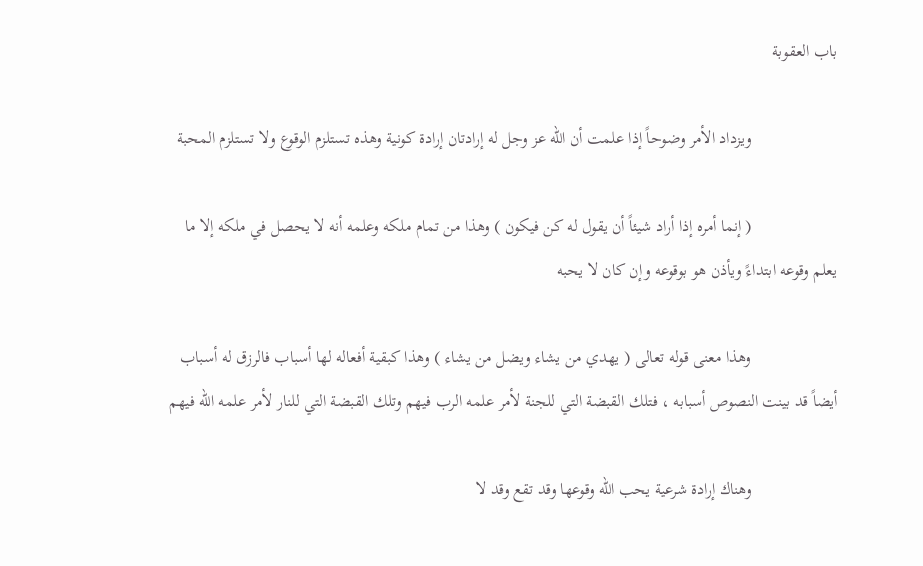باب العقوبة

                    ويزداد الأمر وضوحاً إذا علمت أن الله عز وجل له إرادتان إرادة كونية وهذه تستلزم الوقوع ولا تستلزم المحبة

                    ( إنما أمره إذا أراد شيئاً أن يقول له كن فيكون ) وهذا من تمام ملكه وعلمه أنه لا يحصل في ملكه إلا ما يعلم وقوعه ابتداءً ويأذن هو بوقوعه وإن كان لا يحبه

                    وهذا معنى قوله تعالى ( يهدي من يشاء ويضل من يشاء ) وهذا كبقية أفعاله لها أسباب فالرزق له أسباب أيضاً قد بينت النصوص أسبابه ، فتلك القبضة التي للجنة لأمر علمه الرب فيهم وتلك القبضة التي للنار لأمر علمه الله فيهم

                    وهناك إرادة شرعية يحب الله وقوعها وقد تقع وقد لا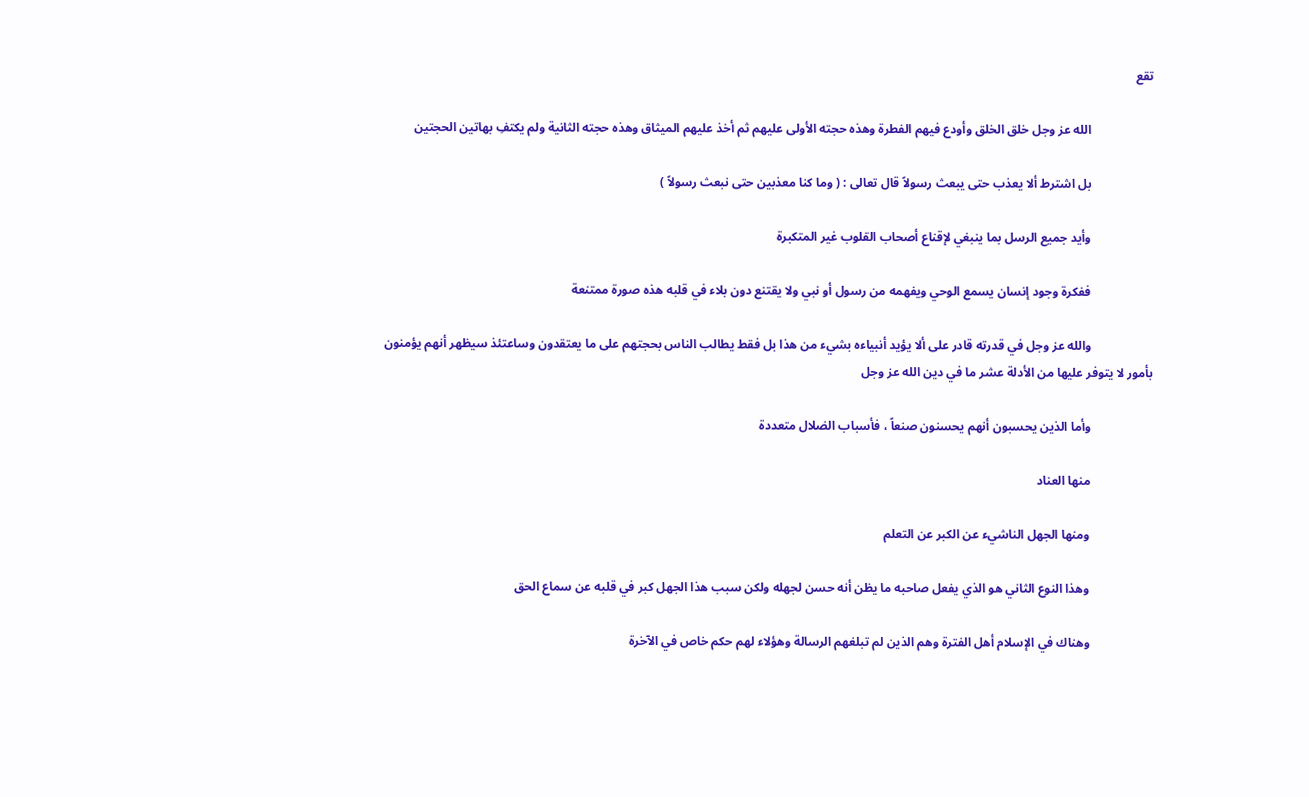تقع

                    الله عز وجل خلق الخلق وأودع فيهم الفطرة وهذه حجته الأولى عليهم ثم أخذ عليهم الميثاق وهذه حجته الثانية ولم يكتفِ بهاتين الحجتين

                    بل اشترط ألا يعذب حتى يبعث رسولاً قال تعالى : ( وما كنا معذبين حتى نبعث رسولاً )

                    وأيد جميع الرسل بما ينبغي لإقناع أصحاب القلوب غير المتكبرة

                    ففكرة وجود إنسان يسمع الوحي ويفهمه من رسول أو نبي ولا يقتنع دون بلاء في قلبه هذه صورة ممتنعة

                    والله عز وجل في قدرته قادر على ألا يؤيد أنبياءه بشيء من هذا بل فقط يطالب الناس بحجتهم على ما يعتقدون وساعتئذ سيظهر أنهم يؤمنون بأمور لا يتوفر عليها من الأدلة عشر ما في دين الله عز وجل

                    وأما الذين يحسبون أنهم يحسنون صنعاً ، فأسباب الضلال متعددة

                    منها العناد

                    ومنها الجهل الناشيء عن الكبر عن التعلم

                    وهذا النوع الثاني هو الذي يفعل صاحبه ما يظن أنه حسن لجهله ولكن سبب هذا الجهل كبر في قلبه عن سماع الحق

                    وهناك في الإسلام أهل الفترة وهم الذين لم تبلغهم الرسالة وهؤلاء لهم حكم خاص في الآخرة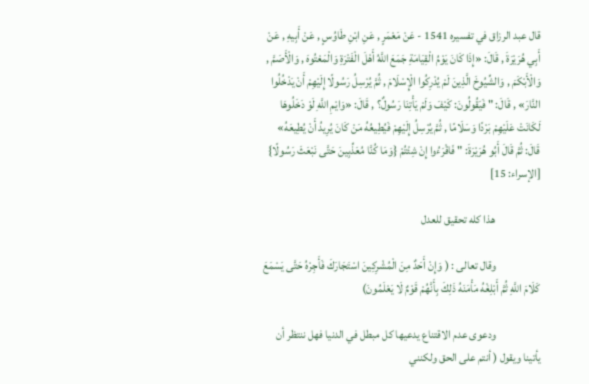قال عبد الرزاق في تفسيره 1541 - عَنْ مَعْمَرٍ , عَنِ ابْنِ طَاوُسٍ , عَنْ أَبِيهِ , عَنْ أَبِي هُرَيْرَةَ , قَالَ: «إِذَا كَانَ يَوْمُ الْقِيَامَةِ جَمَعَ اللَّهُ أَهْلَ الْفَتْرَةِ وَالْمَعْتُوهَ , وَالْأَصَمَّ , وَالْأَبْكَمَ , وَالشِّيُوخَ الَّذِينَ لَمْ يُدْرِكُوا الْإِسْلَامَ , ثُمَّ يُرْسِلُ رَسُولًا إِلَيْهِمْ أَنْ يَدْخُلُوا النَّارَ» , قَالَ: " فَيَقُولُونَ: كَيْفَ وَلَمْ يَأْتِنَا رَسُولٌ؟ , قَالَ: «وَايْمِ اللَّهِ لَوْ دَخَلُوهَا لَكَانَتْ عَلَيْهِمْ بَرْدًا وَسَلَامًا , ثُمَّ يُرْسِلُ إِلَيْهِمْ فَيُطِيعُهُ مَنْ كَانَ يُرِيدُ أَنْ يُطِيعَهُ» قَالَ: ثُمَّ قَالَ أَبُو هُرَيْرَةَ: " فَاقْرَءُوا إِنْ شِئْتُمْ {وَمَا كُنَّا مُعَذِّبِينَ حَتَّى نَبْعَثَ رَسُولًا} [الإسراء: 15]

                    هذا كله تحقيق للعدل

                    وقال تعالى : ( وَإِنْ أَحَدٌ مِنَ الْمُشْرِكِينَ اسْتَجَارَكَ فَأَجِرْهُ حَتَّى يَسْمَعَ كَلَامَ اللَّهِ ثُمَّ أَبْلِغْهُ مَأْمَنَهُ ذَلِكَ بِأَنَّهُمْ قَوْمٌ لَا يَعْلَمُونَ)

                    ودعوى عدم الاقتناع يدعيها كل مبطل في الدنيا فهل ننتظر أن يأتينا ويقول ( أنتم على الحق ولكنني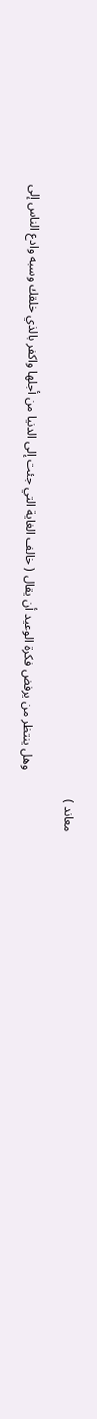معاند )

                    وهل ينتظر من يرفض فكرة الوعيد أن يقال ( خالف الغاية التي جئت إلى الدنيا من أجلها واكفر بالذي خلقك وسبه وادع الناس إلى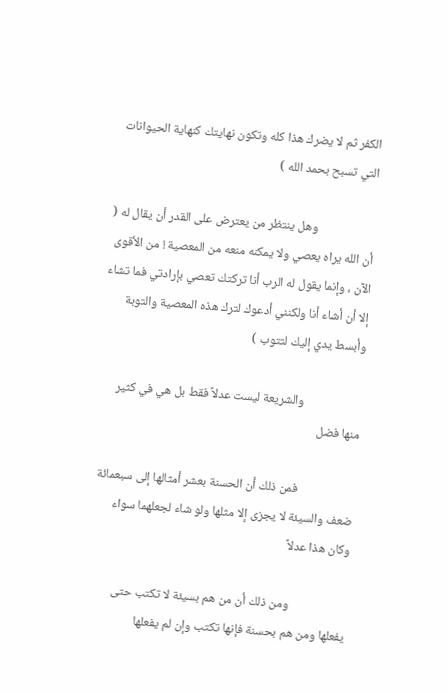الكفر ثم لا يضرك هذا كله وتكون نهايتك كنهاية الحيوانات التي تسبح بحمد الله )

                    وهل ينتظر من يعترض على القدر أن يقال له ( أن الله يراه يعصي ولا يمكنه منعه من المعصية ! من الأقوى الآن ، وإنما يقول له الرب أنا تركتك تعصي بإرادتي فما تشاء إلا أن أشاء أنا ولكنني أدعوك لترك هذه المعصية والتوبة وأبسط يدي إليك لتتوب )

                    والشريعة ليست عدلاً فقط بل هي في كثير منها فضل

                    فمن ذلك أن الحسنة بعشر أمثالها إلى سبعمائة ضعف والسيئة لا يجزى إلا مثلها ولو شاء لجعلهما سواء وكان هذا عدلاً

                    ومن ذلك أن من هم بسيئة لا تكتب حتى يفعلها ومن هم بحسنة فإنها تكتب وإن لم يفعلها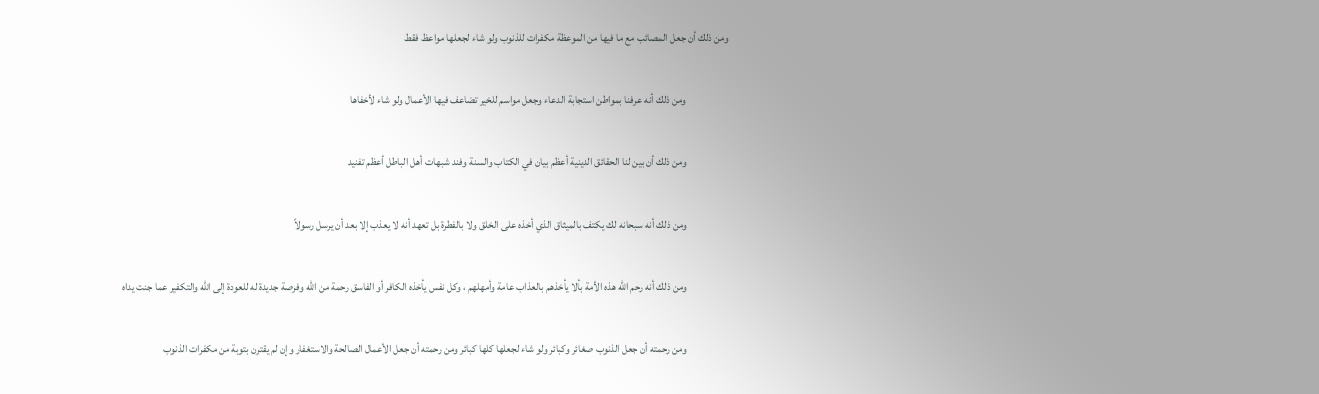ومن ذلك أن جعل المصائب مع ما فيها من الموعظة مكفرات للذنوب ولو شاء لجعلها مواعظ فقط

                    ومن ذلك أنه عرفنا بمواطن استجابة الدعاء وجعل مواسم للخير تضاعف فيها الأعمال ولو شاء لأخفاها

                    ومن ذلك أن بين لنا الحقائق الدينية أعظم بيان في الكتاب والسنة وفند شبهات أهل الباطل أعظم تفنيد

                    ومن ذلك أنه سبحانه لك يكتف بالميثاق الذي أخذه على الخلق ولا بالفطرة بل تعهد أنه لا يعذب إلا بعد أن يرسل رسولاً

                    ومن ذلك أنه رحم الله هذه الأمة بألا يأخذهم بالعذاب عامة وأمهلهم ، وكل نفس يأخذه الكافر أو الفاسق رحمة من الله وفرصة جديدة له للعودة إلى الله والتكفير عما جنت يداه

                    ومن رحمته أن جعل الذنوب صغائر وكبائر ولو شاء لجعلها كلها كبائر ومن رحمته أن جعل الأعمال الصالحة والاستغفار وإن لم يقترن بتوبة من مكفرات الذنوب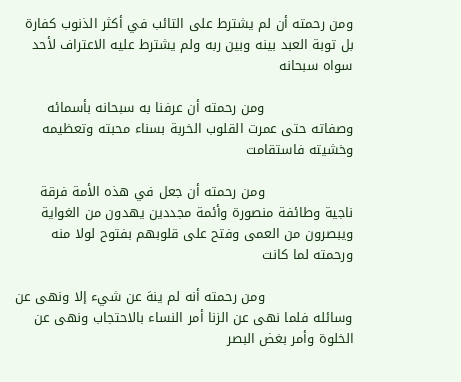ومن رحمته أن لم يشترط على التائب في أكثر الذنوب كفارة بل توبة العبد بينه وبين ربه ولم يشترط عليه الاعتراف لأحد سواه سبحانه

                    ومن رحمته أن عرفنا به سبحانه بأسمائه وصفاته حتى عمرت القلوب الخربة بسناء محبته وتعظيمه وخشيته فاستقامت

                    ومن رحمته أن جعل في هذه الأمة فرقة ناجية وطائفة منصورة وأئمة مجددين يهدون من الغواية ويبصرون من العمى وفتح على قلوبهم بفتوح لولا منه ورحمته لما كانت

                    ومن رحمته أنه لم ينهَ عن شيء إلا ونهى عن وسائله فلما نهى عن الزنا أمر النساء بالاحتجاب ونهى عن الخلوة وأمر بغض البصر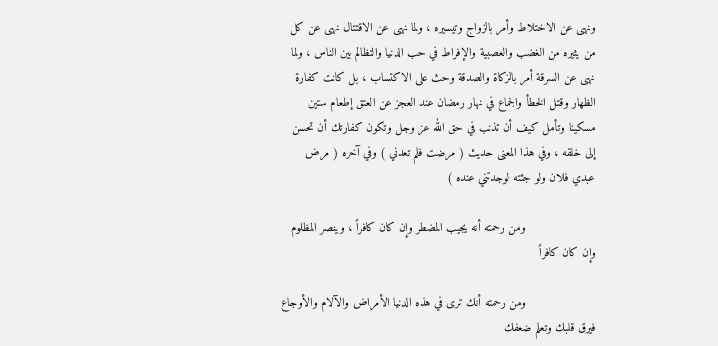ونهى عن الاختلاط وأمر بالزواج وتيسيره ، ولما نهى عن الاقتتال نهى عن كل من يثيره من الغضب والعصبية والإفراط في حب الدنيا والتظالم بين الناس ، ولما نهى عن السرقة أمر بالزكاة والصدقة وحث على الاكتساب ، بل كانت كفارة الظهار وقتل الخطأ والجماع في نهار رمضان عند العجز عن العتق إطعام ستين مسكينا وتأمل كيف أن تذنب في حق الله عز وجل وتكون كفارتك أن تحسن إلى خلقه ، وفي هذا المعنى حديث ( مرضت فلم تعدني ) وفي آخره ( مرض عبدي فلان ولو جئته لوجدتني عنده )

                    ومن رحمته أنه يجيب المضطر وإن كان كافراً ، وينصر المظلوم وإن كان كافراً

                    ومن رحمته أنك ترى في هذه الدنيا الأمراض والآلام والأوجاع فيرق قلبك وتعلم ضعفك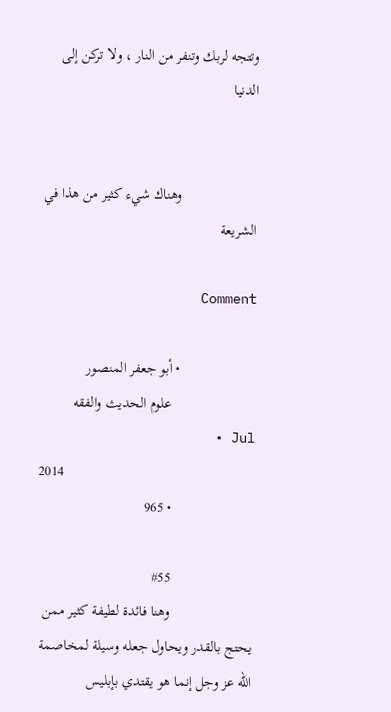وتتجه لربك وتنفر من النار ، ولا تركن إلى الدنيا


                    وهناك شيء كثير من هذا في الشريعة

                    Comment

                    • أبو جعفر المنصور
                      علوم الحديث والفقه
                      • Jul 2014
                      • 965

                      #55
                      وهنا فائدة لطيفة كثير ممن يحتج بالقدر ويحاول جعله وسيلة لمخاصمة الله عز وجل إنما هو يقتدي بإبليس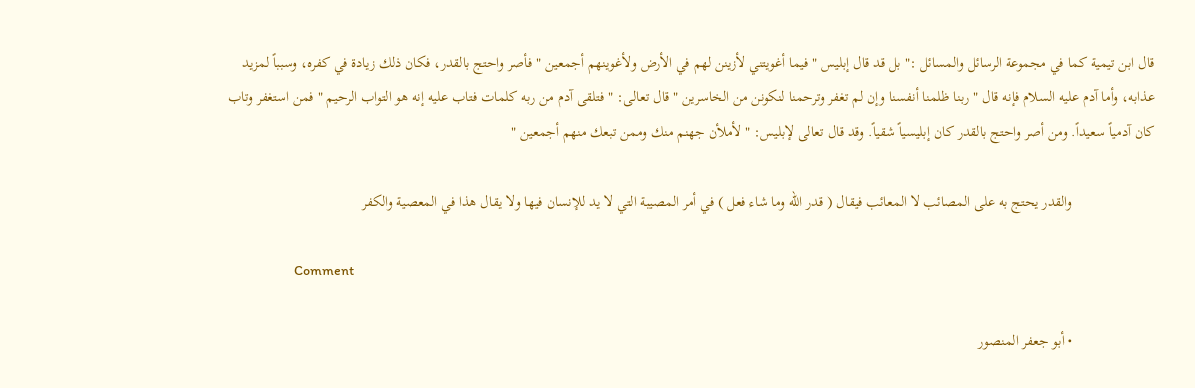قال ابن تيمية كما في مجموعة الرسائل والمسائل :" بل قد قال إبليس " فيما أغويتني لأزينن لهم في الأرض ولأغوينهم أجمعين " فأصر واحتج بالقدر، فكان ذلك زيادة في كفره، وسبباً لمزيد عذابه، وأما آدم عليه السلام فإنه قال " ربنا ظلمنا أنفسنا وإن لم تغفر وترحمنا لنكونن من الخاسرين " قال تعالى: " فتلقى آدم من ربه كلمات فتاب عليه إنه هو التواب الرحيم " فمن استغفر وتاب كان آدمياً سعيداً. ومن أصر واحتج بالقدر كان إبليسياً شقياً. وقد قال تعالى لإبليس: " لأملأن جهنم منك وممن تبعك منهم أجمعين "

                      والقدر يحتج به على المصائب لا المعائب فيقال ( قدر الله وما شاء فعل ) في أمر المصيبة التي لا يد للإنسان فيها ولا يقال هذا في المعصية والكفر

                      Comment

                      • أبو جعفر المنصور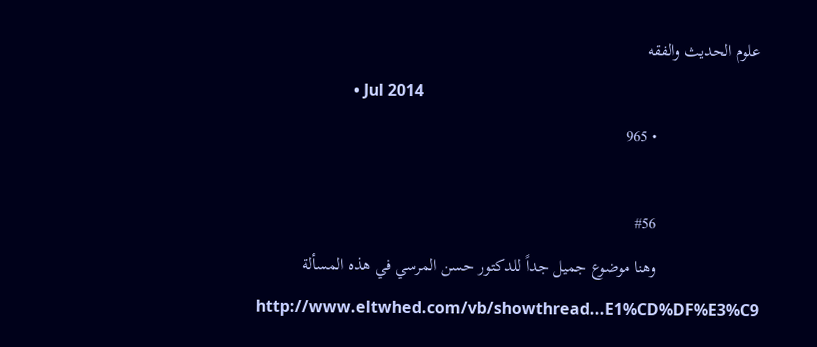علوم الحديث والفقه
                        • Jul 2014
                        • 965

                        #56
                        وهنا موضوع جميل جداً للدكتور حسن المرسي في هذه المسألة http://www.eltwhed.com/vb/showthread...E1%CD%DF%E3%C9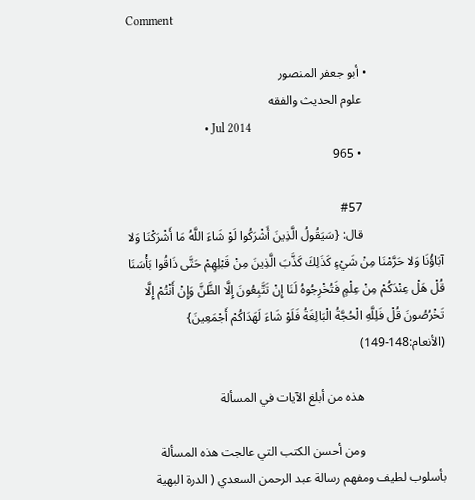Comment

                        • أبو جعفر المنصور
                          علوم الحديث والفقه
                          • Jul 2014
                          • 965

                          #57
                          قال: {سَيَقُولُ الَّذِينَ أَشْرَكُوا لَوْ شَاءَ اللَّهُ مَا أَشْرَكْنَا وَلا آبَاؤُنَا وَلا حَرَّمْنَا مِنْ شَيْءٍ كَذَلِكَ كَذَّبَ الَّذِينَ مِنْ قَبْلِهِمْ حَتَّى ذَاقُوا بَأْسَنَا قُلْ هَلْ عِنْدَكُمْ مِنْ عِلْمٍ فَتُخْرِجُوهُ لَنَا إِنْ تَتَّبِعُونَ إِلَّا الظَّنَّ وَإِنْ أَنْتُمْ إِلَّا تَخْرُصُونَ قُلْ فَلِلَّهِ الْحُجَّةُ الْبَالِغَةُ فَلَوْ شَاءَ لَهَدَاكُمْ أَجْمَعِينَ} (الأنعام:148-149)

                          هذه من أبلغ الآيات في المسألة

                          ومن أحسن الكتب التي عالجت هذه المسألة بأسلوب لطيف ومفهم رسالة عبد الرحمن السعدي ( الدرة البهية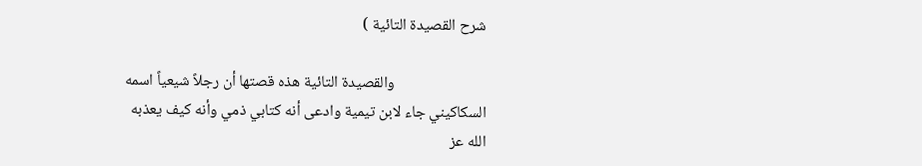شرح القصيدة التائية )

                          والقصيدة التائية هذه قصتها أن رجلاً شيعياً اسمه السكاكيني جاء لابن تيمية وادعى أنه كتابي ذمي وأنه كيف يعذبه الله عز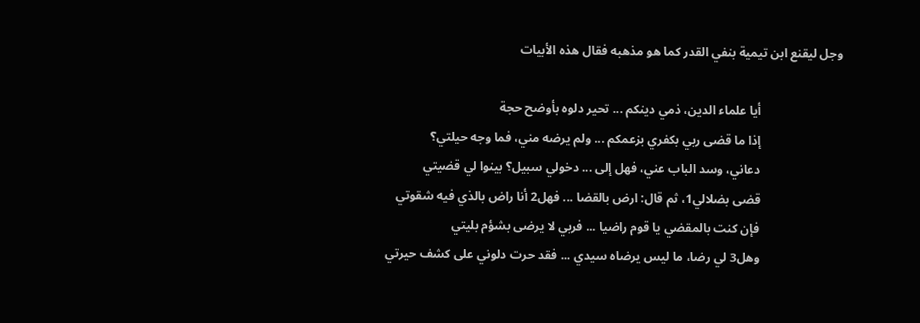وجل ليقنع ابن تيمية بنفي القدر كما هو مذهبه فقال هذه الأبيات

                          أيا علماء الدين، ذمي دينكم ... تحير دلوه بأوضح حجة
                          إذا ما قضى ربي بكفري بزعمكم ... ولم يرضه مني، فما وجه حيلتي؟
                          دعاني، وسد الباب عني، فهل إلى ... دخولي سبيل؟ بينوا لي قضيتي
                          قضى بضلالي1، ثم قال: ارض بالقضا ... فهل2 أنا راض بالذي فيه شقوتي
                          فإن كنت بالمقضي يا قوم راضيا ... فربي لا يرضى بشؤم بليتي
                          وهل3 لي رضا، ما ليس يرضاه سيدي ... فقد حرت دلوني على كشف حيرتي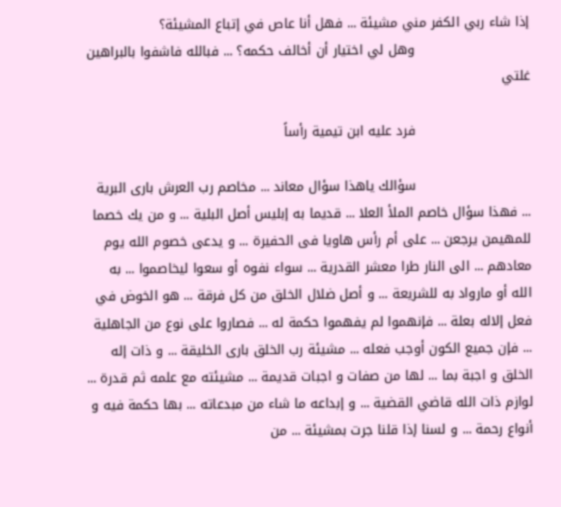إذا شاء ربي الكفر مني مشيئة ... فهل أنا عاص في إتباع المشيئة؟
                          وهل لي اختيار أن أخالف حكمه؟ ... فبالله فاشفوا بالبراهين غلتي

                          فرد عليه ابن تيمية رأساً

                          سؤالك ياهذا سؤال معاند ... مخاصم رب العرش بارى البرية ... فهذا سؤال خاصم الملأ العلا ... قديما به إبليس أصل البلية ... و من يك خصما للمهيمن يرجعن ... على أم رأس هاويا فى الحفيرة ... و يدعى خصوم الله يوم معادهم ... الى النار طرا معشر القدرية ... سواء نفوه أو سعوا ليخاصموا ... به الله أو مارواد به للشريعة ... و أصل ضلال الخلق من كل فرقة ... هو الخوض في فعل إلاله بعلة ... فإنهموا لم يفهموا حكمة له ... فصاروا على نوع من الجاهلية ... فإن جميع الكون أوجب فعله ... مشيئة رب الخلق بارى الخليقة ... و ذات إله الخلق و اجبة بما ... لها من صفات و اجبات قديمة ... مشيئته مع علمه ثم قدرة ... لوازم ذات الله قاضي القضية ... و إبداعه ما شاء من مبدعاته ... بها حكمة فيه و أنواع رحمة ... و لسنا إذا قلنا جرت بمشيئة ... من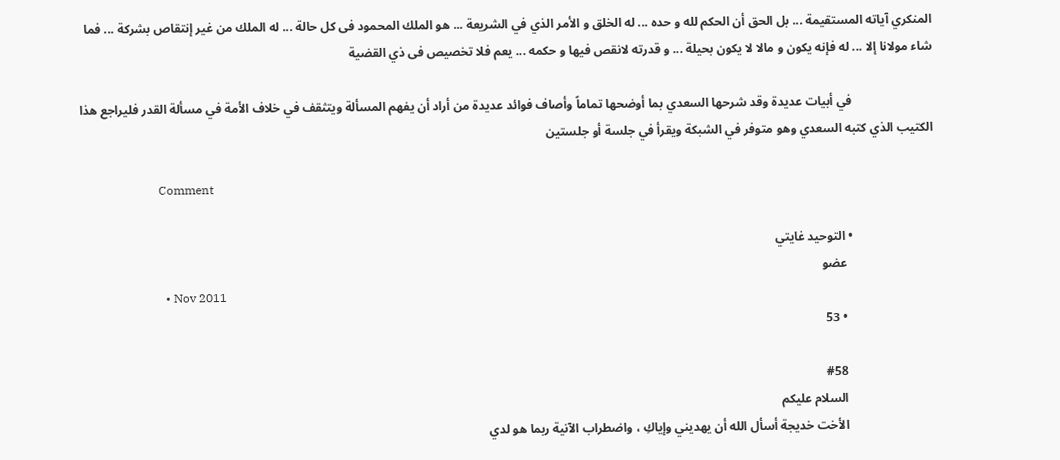المنكري آياته المستقيمة ... بل الحق أن الحكم لله و حده ... له الخلق و الأمر الذي في الشريعة ... هو الملك المحمود فى كل حالة ... له الملك من غير إنتقاص بشركة ... فما شاء مولانا إلا ... له فإنه يكون و مالا لا يكون بحيلة ... و قدرته لانقص فيها و حكمه ... يعم فلا تخصيص فى ذي القضية

                          في أبيات عديدة وقد شرحها السعدي بما أوضحها تماماً وأصاف فوائد عديدة من أراد أن يفهم المسألة ويتثقف في خلاف الأمة في مسألة القدر فليراجع هذا الكتيب الذي كتبه السعدي وهو متوفر في الشبكة ويقرأ في جلسة أو جلستين

                          Comment

                          • التوحيد غايتي
                            عضو
                            • Nov 2011
                            • 53

                            #58
                            السلام عليكم
                            الأخت خديجة أسأل الله أن يهديني وإياكِ ، واضطراب الآنية ربما هو لدي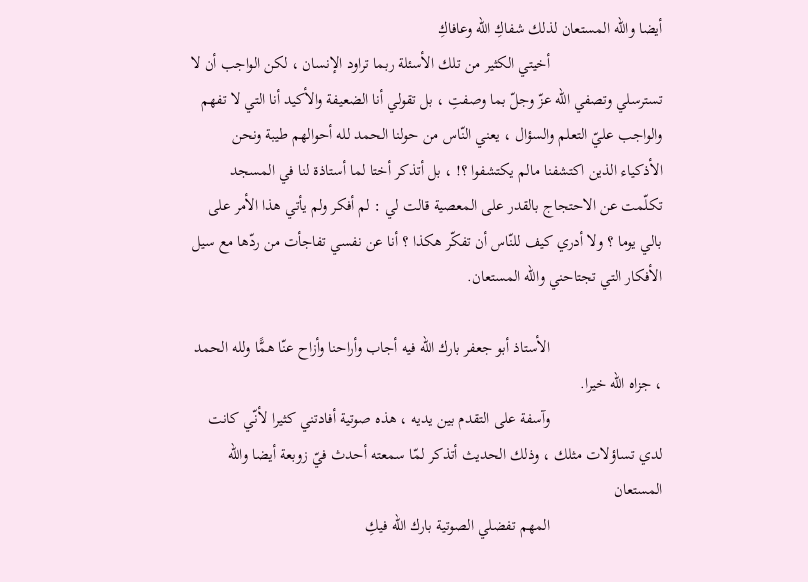أيضا والله المستعان لذلك شفاكِ الله وعافاكِ
                            أخيتي الكثير من تلك الأسئلة ربما تراود الإنسان ، لكن الواجب أن لا تسترسلي وتصفي الله عزّ وجلّ بما وصفتِ ، بل تقولي أنا الضعيفة والأكيد أنا التي لا تفهم والواجب عليّ التعلم والسؤال ، يعني النّاس من حولنا الحمد لله أحوالهم طيبة ونحن الأذكياء الذين اكتشفنا مالم يكتشفوا ؟! ، بل أتذكر أختا لما أستاذة لنا في المسجد تكلّمت عن الاحتجاج بالقدر على المعصية قالت لي : لم أفكر ولم يأتي هذا الأمر على بالي يوما ؟ ولا أدري كيف للنّاس أن تفكّر هكذا ؟ أنا عن نفسي تفاجأت من ردّها مع سيل الأفكار التي تجتاحني والله المستعان.

                            الأستاذ أبو جعفر بارك الله فيه أجاب وأراحنا وأزاح عنّا همًّا ولله الحمد ، جزاه الله خيرا.
                            وآسفة على التقدم بين يديه ، هذه صوتية أفادتني كثيرا لأنّي كانت لدي تساؤلات مثلك ، وذلك الحديث أتذكر لمّا سمعته أحدث فيّ زوبعة أيضا والله المستعان
                            المهم تفضلي الصوتية بارك الله فيكِ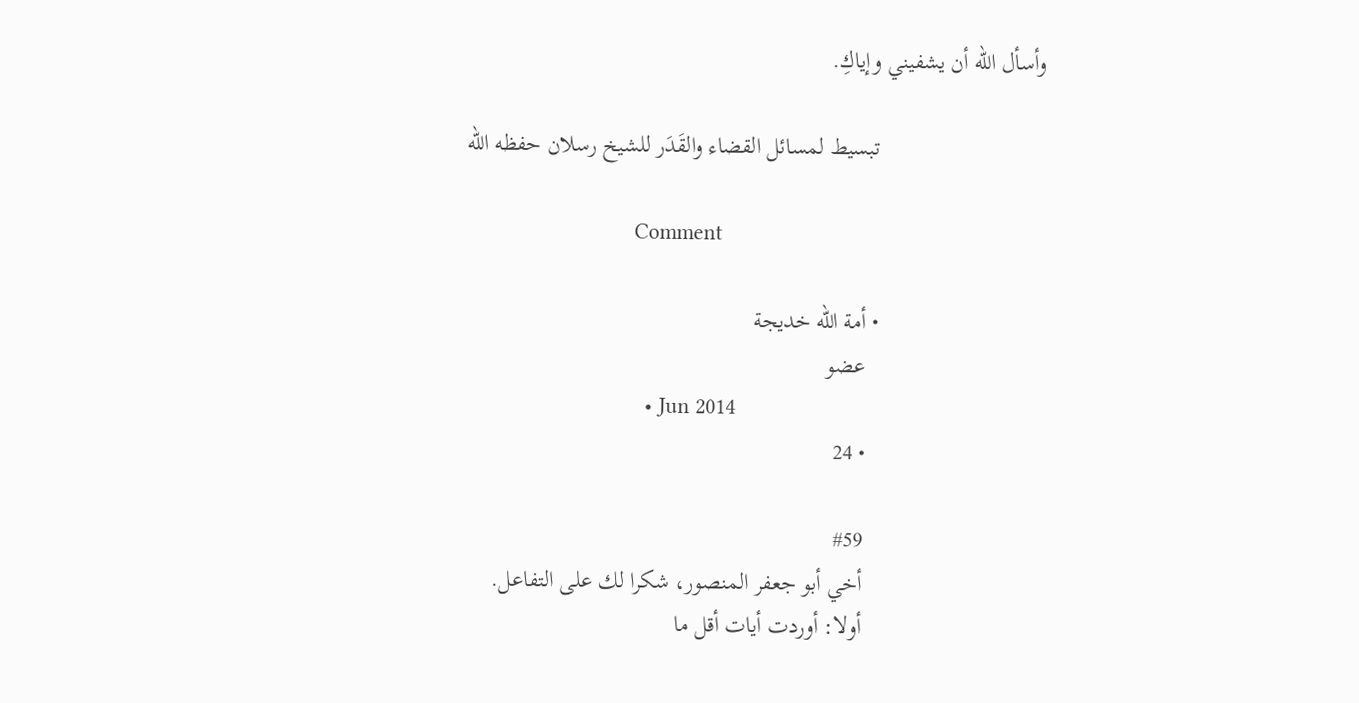وأسأل الله أن يشفيني وإياكِ.

                            تبسيط لمسائل القضاء والقَدَر للشيخ رسلان حفظه الله

                            Comment

                            • أمة الله خديجة
                              عضو
                              • Jun 2014
                              • 24

                              #59
                              أخي أبو جعفر المنصور، شكرا لك على التفاعل.
                              أولا: أوردت أيات أقل ما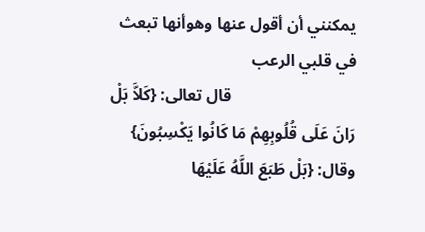يمكنني أن أقول عنها وهوأنها تبعث في قلبي الرعب
                              قال تعالى: {كَلاَّ بَلْ رَانَ عَلَى قُلُوبِهِمْ مَا كَانُوا يَكْسِبُونَ} وقال: {بَلْ طَبَعَ اللَّهُ عَلَيْهَا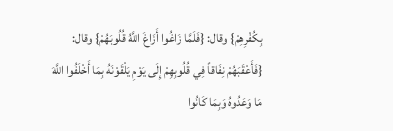بِكُفْرِهِمْ} وقال: {فَلَمَّا زَاغُوا أَزَاغَ اللَّهُ قُلُوبَهُمْ} وقال: {فَأَعْقَبَهُمْ نِفَاقاً فِي قُلُوبِهِمْ إِلَى يَوْمِ يَلْقَوْنَهُ بِمَا أَخْلَفُوا اللَّهَ مَا وَعَدُوهُ وَبِمَا كَانُوا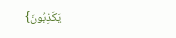يَكَذِبُونَ}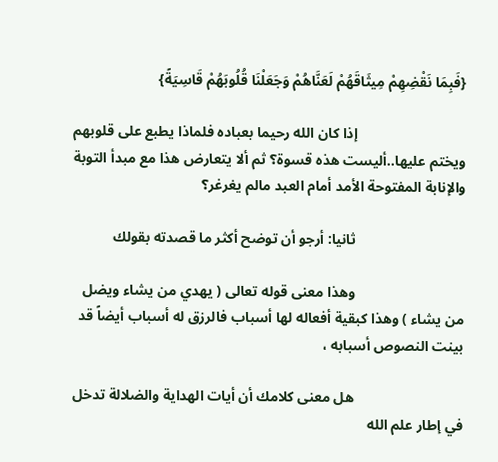{فَبِمَا نَقْضِهِمْ مِيثَاقَهُمْ لَعَنَّاهُمْ وَجَعَلْنَا قُلُوبَهُمْ قَاسِيَةً}

                              إذا كان الله رحيما بعباده فلماذا يطبع على قلوبهم ويختم عليها..أليست هذه قسوة؟ ثم ألا يتعارض هذا مع مبدأ التوبة والإنابة المفتوحة الأمد أمام العبد مالم يغرغر؟

                              ثانيا: أرجو أن توضح أكثر ما قصدته بقولك

                              وهذا معنى قوله تعالى ( يهدي من يشاء ويضل من يشاء ) وهذا كبقية أفعاله لها أسباب فالرزق له أسباب أيضاً قد بينت النصوص أسبابه ،

                              هل معنى كلامك أن أيات الهداية والضلالة تدخل في إطار علم الله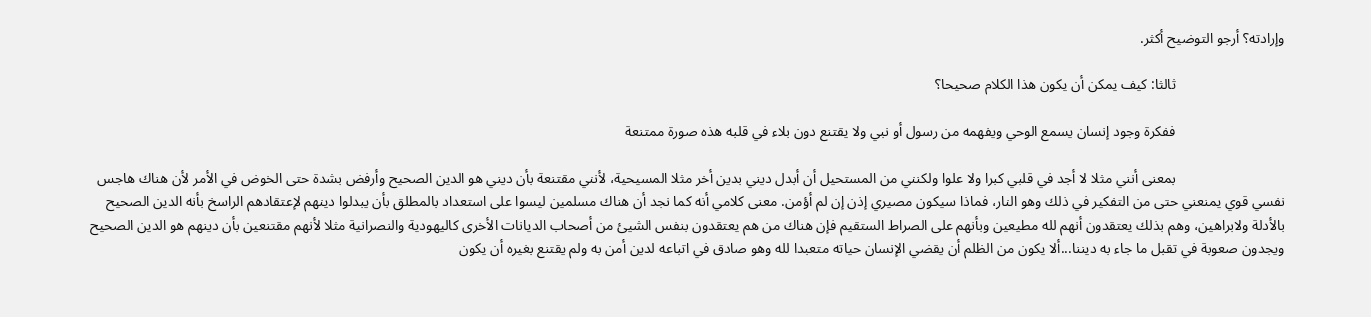وإرادته؟ أرجو التوضيح أكثر.

                              ثالثا: كيف يمكن أن يكون هذا الكلام صحيحا؟

                              ففكرة وجود إنسان يسمع الوحي ويفهمه من رسول أو نبي ولا يقتنع دون بلاء في قلبه هذه صورة ممتنعة

                              بمعنى أنني مثلا لا أجد في قلبي كبرا ولا علوا ولكنني من المستحيل أن أبدل ديني بدين أخر مثلا المسيحية، لأنني مقتنعة بأن ديني هو الدين الصحيح وأرفض بشدة حتى الخوض في الأمر لأن هناك هاجس نفسي قوي يمنعني حتى من التفكير في ذلك وهو النار، فماذا سيكون مصيري إذن إن لم أؤمن. معنى كلامي أنه كما نجد أن هناك مسلمين ليسوا على استعداد بالمطلق بأن يبدلوا دينهم لإعتقادهم الراسخ بأنه الدين الصحيح بالأدلة ولابراهين، وهم بذلك يعتقدون أنهم لله مطيعين وبأنهم على الصراط الستقيم فإن هناك من هم يعتقدون بنفس الشيئ من أصحاب الديانات الأخرى كاليهودية والنصرانية مثلا لأنهم مقتنعين بأن دينهم هو الدين الصحيح ويجدون صعوبة في تقبل ما جاء به ديننا...ألا يكون من الظلم أن يقضي الإنسان حياته متعبدا لله وهو صادق في اتباعه لدين أمن به ولم يقتنع بغيره أن يكون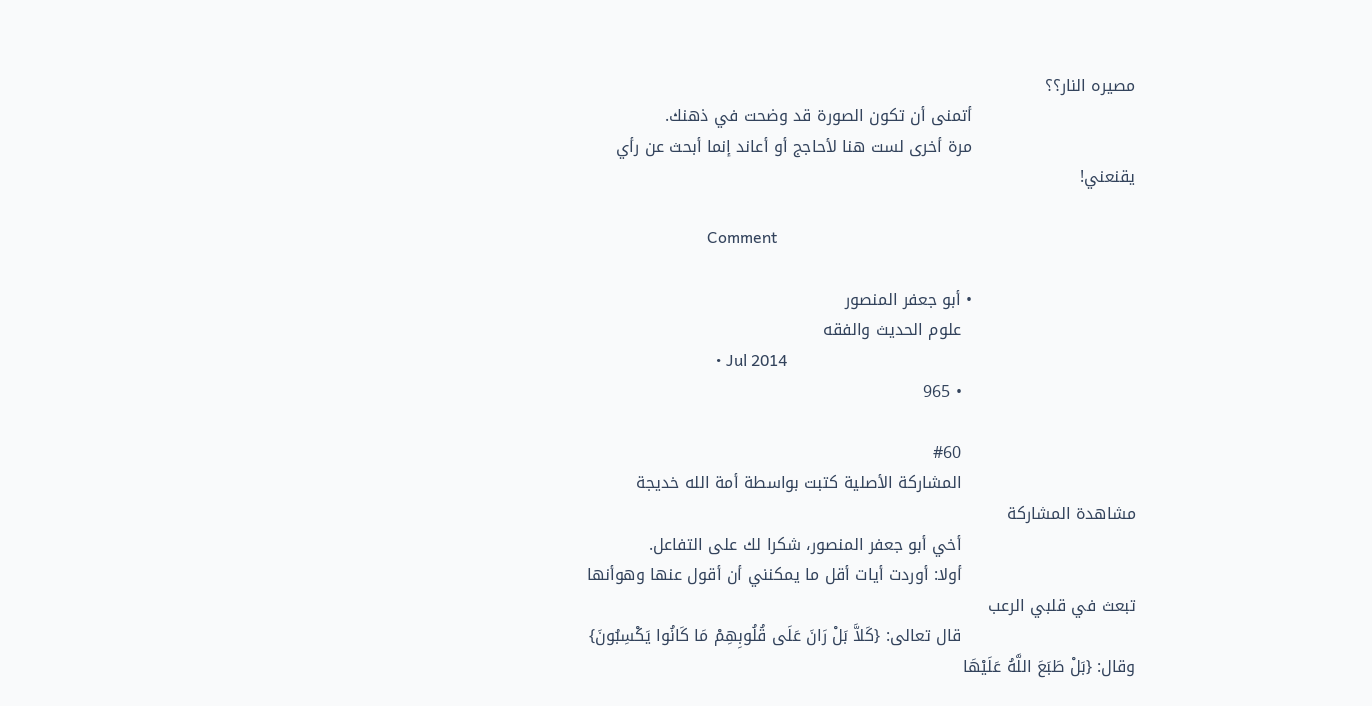مصيره النار؟؟
                              أتمنى أن تكون الصورة قد وضحت في ذهنك.
                              مرة أخرى لست هنا لأحاجج أو أعاند إنما أبحث عن رأي يقنعني!

                              Comment

                              • أبو جعفر المنصور
                                علوم الحديث والفقه
                                • Jul 2014
                                • 965

                                #60
                                المشاركة الأصلية كتبت بواسطة أمة الله خديجة مشاهدة المشاركة
                                أخي أبو جعفر المنصور، شكرا لك على التفاعل.
                                أولا: أوردت أيات أقل ما يمكنني أن أقول عنها وهوأنها تبعث في قلبي الرعب
                                قال تعالى: {كَلاَّ بَلْ رَانَ عَلَى قُلُوبِهِمْ مَا كَانُوا يَكْسِبُونَ} وقال: {بَلْ طَبَعَ اللَّهُ عَلَيْهَا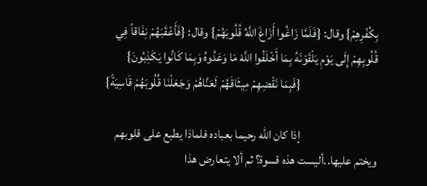بِكُفْرِهِمْ} وقال: {فَلَمَّا زَاغُوا أَزَاغَ اللَّهُ قُلُوبَهُمْ} وقال: {فَأَعْقَبَهُمْ نِفَاقاً فِي قُلُوبِهِمْ إِلَى يَوْمِ يَلْقَوْنَهُ بِمَا أَخْلَفُوا اللَّهَ مَا وَعَدُوهُ وَبِمَا كَانُوا يَكَذِبُونَ}
                                {فَبِمَا نَقْضِهِمْ مِيثَاقَهُمْ لَعَنَّاهُمْ وَجَعَلْنَا قُلُوبَهُمْ قَاسِيَةً}

                                إذا كان الله رحيما بعباده فلماذا يطبع على قلوبهم ويختم عليها..أليست هذه قسوة؟ ثم ألا يتعارض هذا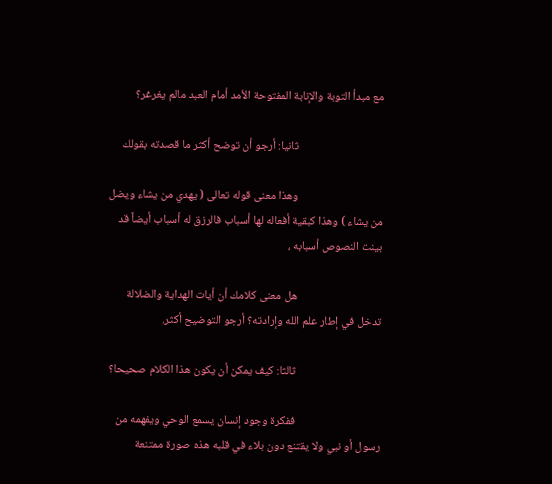مع مبدأ التوبة والإنابة المفتوحة الأمد أمام العبد مالم يغرغر؟

                                ثانيا: أرجو أن توضح أكثر ما قصدته بقولك

                                وهذا معنى قوله تعالى ( يهدي من يشاء ويضل من يشاء ) وهذا كبقية أفعاله لها أسباب فالرزق له أسباب أيضاً قد بينت النصوص أسبابه ،

                                هل معنى كلامك أن أيات الهداية والضلالة تدخل في إطار علم الله وإرادته؟ أرجو التوضيح أكثر.

                                ثالثا: كيف يمكن أن يكون هذا الكلام صحيحا؟

                                ففكرة وجود إنسان يسمع الوحي ويفهمه من رسول أو نبي ولا يقتنع دون بلاء في قلبه هذه صورة ممتنعة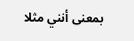بمعنى أنني مثلا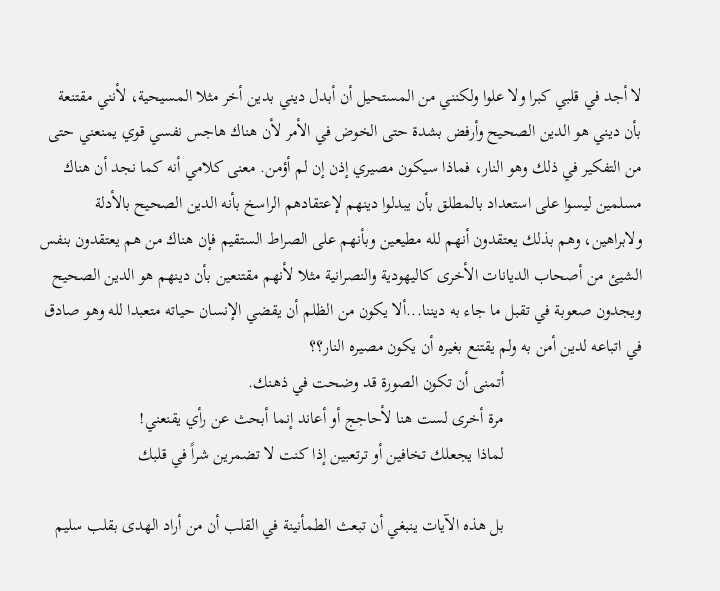لا أجد في قلبي كبرا ولا علوا ولكنني من المستحيل أن أبدل ديني بدين أخر مثلا المسيحية، لأنني مقتنعة بأن ديني هو الدين الصحيح وأرفض بشدة حتى الخوض في الأمر لأن هناك هاجس نفسي قوي يمنعني حتى من التفكير في ذلك وهو النار، فماذا سيكون مصيري إذن إن لم أؤمن. معنى كلامي أنه كما نجد أن هناك مسلمين ليسوا على استعداد بالمطلق بأن يبدلوا دينهم لإعتقادهم الراسخ بأنه الدين الصحيح بالأدلة ولابراهين، وهم بذلك يعتقدون أنهم لله مطيعين وبأنهم على الصراط الستقيم فإن هناك من هم يعتقدون بنفس الشيئ من أصحاب الديانات الأخرى كاليهودية والنصرانية مثلا لأنهم مقتنعين بأن دينهم هو الدين الصحيح ويجدون صعوبة في تقبل ما جاء به ديننا...ألا يكون من الظلم أن يقضي الإنسان حياته متعبدا لله وهو صادق في اتباعه لدين أمن به ولم يقتنع بغيره أن يكون مصيره النار؟؟
                                أتمنى أن تكون الصورة قد وضحت في ذهنك.
                                مرة أخرى لست هنا لأحاجج أو أعاند إنما أبحث عن رأي يقنعني!
                                لماذا يجعلك تخافين أو ترتعبين إذا كنت لا تضمرين شراً في قلبك

                                بل هذه الآيات ينبغي أن تبعث الطمأنينة في القلب أن من أراد الهدى بقلب سليم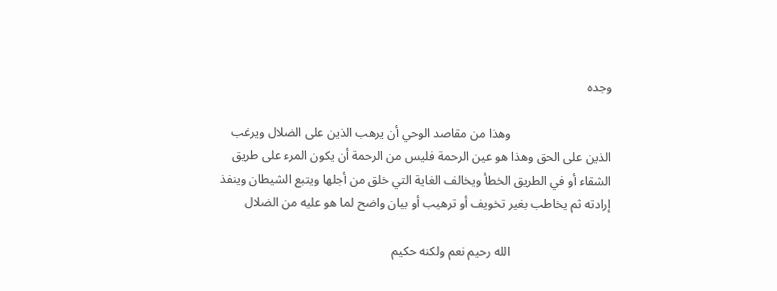وجده

                                وهذا من مقاصد الوحي أن يرهب الذين على الضلال ويرغب الذين على الحق وهذا هو عين الرحمة فليس من الرحمة أن يكون المرء على طريق الشقاء أو في الطريق الخطأ ويخالف الغاية التي خلق من أجلها ويتبع الشيطان وينفذ إرادته ثم يخاطب بغير تخويف أو ترهيب أو بيان واضح لما هو عليه من الضلال

                                الله رحيم نعم ولكنه حكيم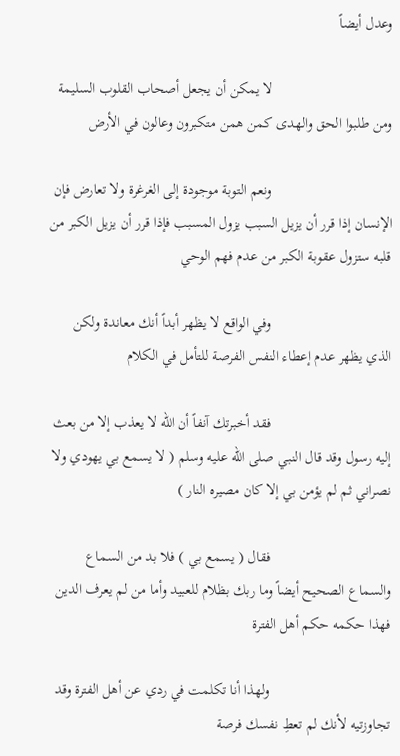وعدل أيضاً

                                لا يمكن أن يجعل أصحاب القلوب السليمة ومن طلبوا الحق والهدى كمن همن متكبرون وعالون في الأرض

                                ونعم التوبة موجودة إلى الغرغرة ولا تعارض فإن الإنسان إذا قرر أن يزيل السبب يزول المسبب فإذا قرر أن يزيل الكبر من قلبه ستزول عقوبة الكبر من عدم فهم الوحي

                                وفي الواقع لا يظهر أبداً أنك معاندة ولكن الذي يظهر عدم إعطاء النفس الفرصة للتأمل في الكلام

                                فقد أخبرتك آنفاً أن الله لا يعذب إلا من بعث إليه رسول وقد قال النبي صلى الله عليه وسلم ( لا يسمع بي يهودي ولا نصراني ثم لم يؤمن بي إلا كان مصيره النار )

                                فقال ( يسمع بي ) فلا بد من السماع والسماع الصحيح أيضاً وما ربك بظلام للعبيد وأما من لم يعرف الدين فهذا حكمه حكم أهل الفترة

                                ولهذا أنا تكلمت في ردي عن أهل الفترة وقد تجاوزتيه لأنك لم تعطِ نفسك فرصة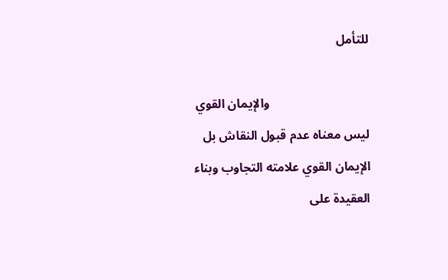للتأمل

                                والإيمان القوي ليس معناه عدم قبول النقاش بل الإيمان القوي علامته التجاوب وبناء العقيدة على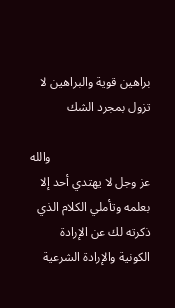براهين قوية والبراهين لا تزول بمجرد الشك

                                والله عز وجل لا يهتدي أحد إلا بعلمه وتأملي الكلام الذي ذكرته لك عن الإرادة الكونية والإرادة الشرعية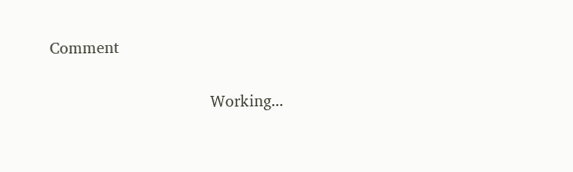Comment

                                Working...